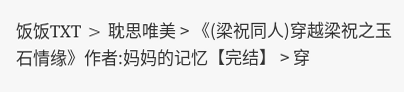饭饭TXT > 耽思唯美 > 《(梁祝同人)穿越梁祝之玉石情缘》作者:妈妈的记忆【完结】 > 穿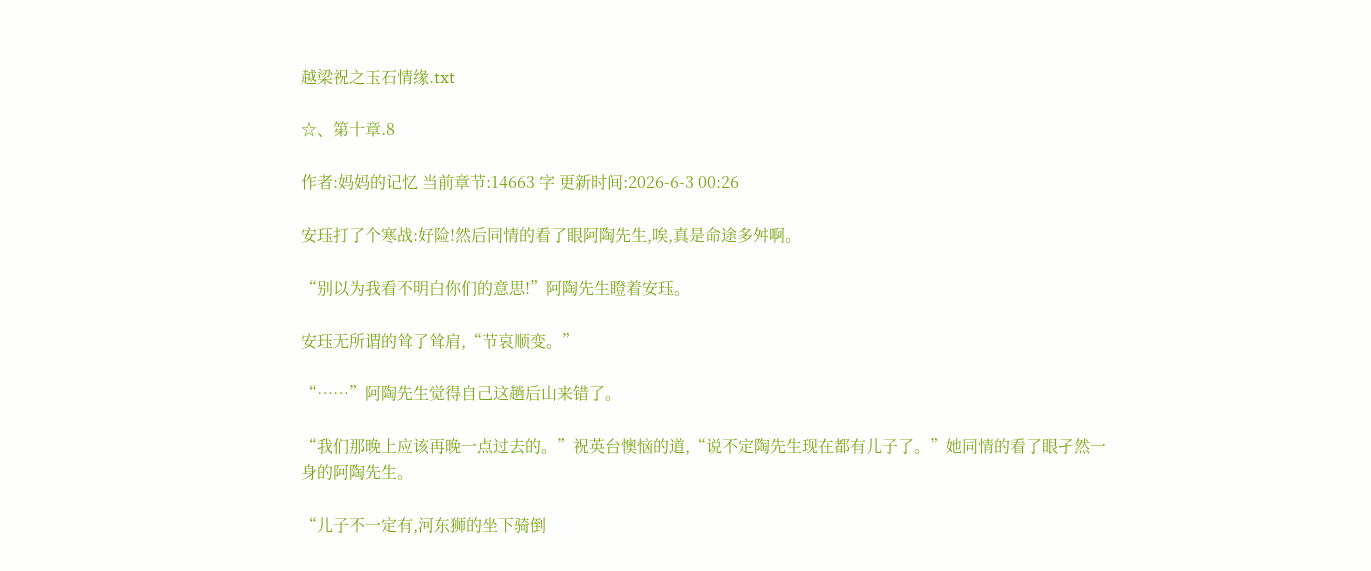越梁祝之玉石情缘.txt

☆、第十章.8

作者:妈妈的记忆 当前章节:14663 字 更新时间:2026-6-3 00:26

安珏打了个寒战:好险!然后同情的看了眼阿陶先生,唉,真是命途多舛啊。

“别以为我看不明白你们的意思!”阿陶先生瞪着安珏。

安珏无所谓的耸了耸肩,“节哀顺变。”

“……”阿陶先生觉得自己这趟后山来错了。

“我们那晚上应该再晚一点过去的。”祝英台懊恼的道,“说不定陶先生现在都有儿子了。”她同情的看了眼孑然一身的阿陶先生。

“儿子不一定有,河东狮的坐下骑倒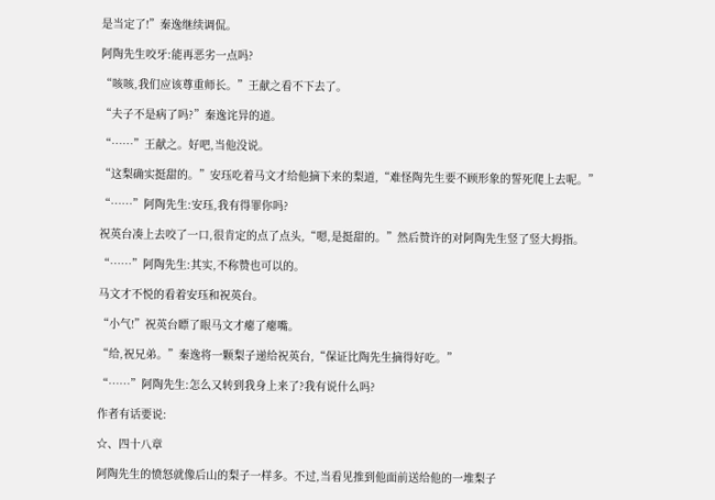是当定了!”秦逸继续调侃。

阿陶先生咬牙:能再恶劣一点吗?

“咳咳,我们应该尊重师长。”王献之看不下去了。

“夫子不是病了吗?”秦逸诧异的道。

“……”王献之。好吧,当他没说。

“这梨确实挺甜的。”安珏吃着马文才给他摘下来的梨道,“难怪陶先生要不顾形象的誓死爬上去呢。”

“……”阿陶先生:安珏,我有得罪你吗?

祝英台凑上去咬了一口,很肯定的点了点头,“嗯,是挺甜的。”然后赞许的对阿陶先生竖了竖大拇指。

“……”阿陶先生:其实,不称赞也可以的。

马文才不悦的看着安珏和祝英台。

“小气!”祝英台瞟了眼马文才瘪了瘪嘴。

“给,祝兄弟。”秦逸将一颗梨子递给祝英台,“保证比陶先生摘得好吃。”

“……”阿陶先生:怎么又转到我身上来了?我有说什么吗?

作者有话要说:

☆、四十八章

阿陶先生的愤怒就像后山的梨子一样多。不过,当看见推到他面前送给他的一堆梨子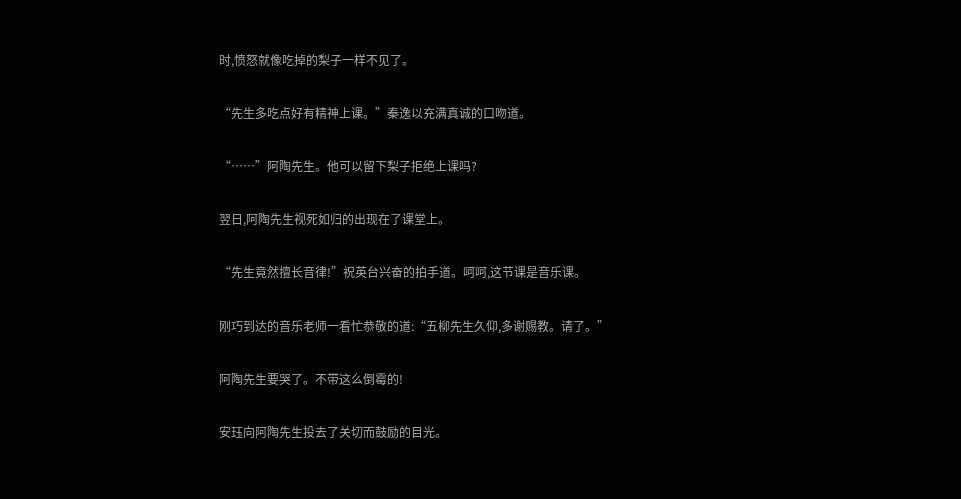时,愤怒就像吃掉的梨子一样不见了。

“先生多吃点好有精神上课。”秦逸以充满真诚的口吻道。

“……”阿陶先生。他可以留下梨子拒绝上课吗?

翌日,阿陶先生视死如归的出现在了课堂上。

“先生竟然擅长音律!”祝英台兴奋的拍手道。呵呵,这节课是音乐课。

刚巧到达的音乐老师一看忙恭敬的道:“五柳先生久仰,多谢赐教。请了。”

阿陶先生要哭了。不带这么倒霉的!

安珏向阿陶先生投去了关切而鼓励的目光。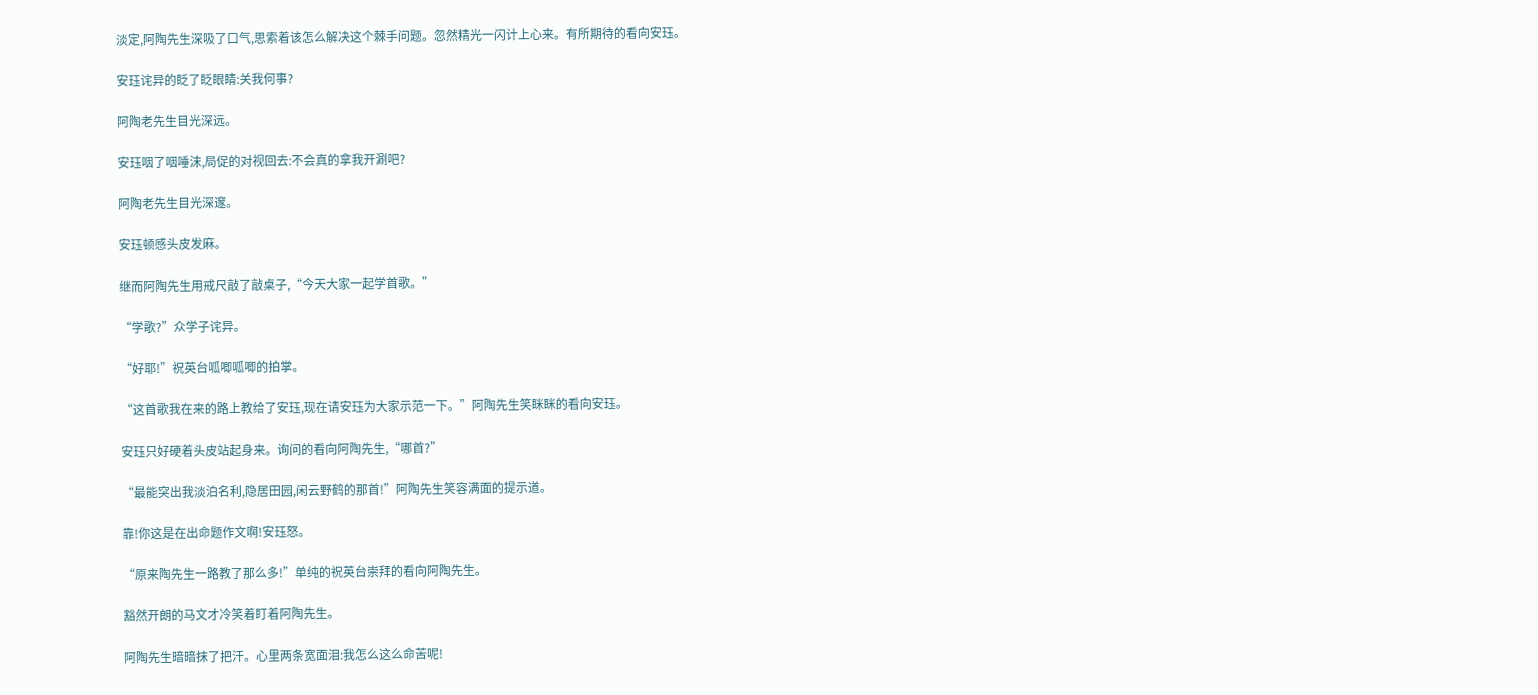淡定,阿陶先生深吸了口气,思索着该怎么解决这个棘手问题。忽然精光一闪计上心来。有所期待的看向安珏。

安珏诧异的眨了眨眼睛:关我何事?

阿陶老先生目光深远。

安珏咽了咽唾沫,局促的对视回去:不会真的拿我开涮吧?

阿陶老先生目光深邃。

安珏顿感头皮发麻。

继而阿陶先生用戒尺敲了敲桌子,“今天大家一起学首歌。”

“学歌?”众学子诧异。

“好耶!”祝英台呱唧呱唧的拍掌。

“这首歌我在来的路上教给了安珏,现在请安珏为大家示范一下。”阿陶先生笑眯眯的看向安珏。

安珏只好硬着头皮站起身来。询问的看向阿陶先生,“哪首?”

“最能突出我淡泊名利,隐居田园,闲云野鹤的那首!”阿陶先生笑容满面的提示道。

靠!你这是在出命题作文啊!安珏怒。

“原来陶先生一路教了那么多!”单纯的祝英台崇拜的看向阿陶先生。

豁然开朗的马文才冷笑着盯着阿陶先生。

阿陶先生暗暗抹了把汗。心里两条宽面泪:我怎么这么命苦呢!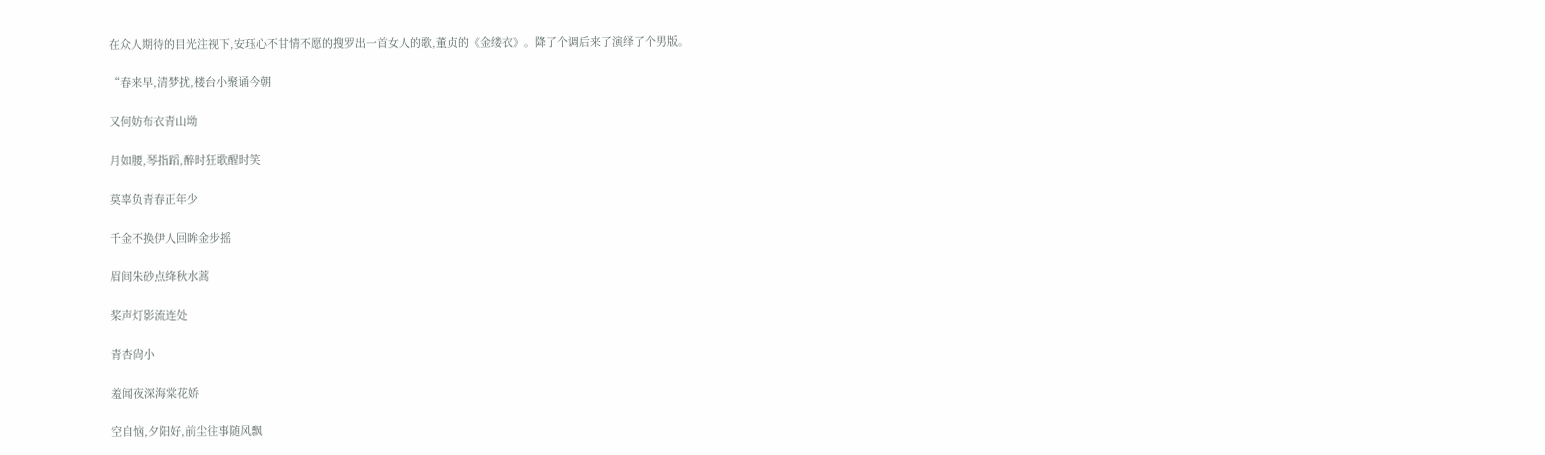在众人期待的目光注视下,安珏心不甘情不愿的搜罗出一首女人的歌,董贞的《金缕衣》。降了个调后来了演绎了个男版。

“春来早,清梦扰,楼台小聚诵今朝

又何妨布衣青山坳

月如腰,琴指蹈,醉时狂歌醒时笑

莫辜负青春正年少

千金不换伊人回眸金步摇

眉间朱砂点绛秋水蒿

桨声灯影流连处

青杏尙小

羞闻夜深海棠花娇

空自恼,夕阳好,前尘往事随风飘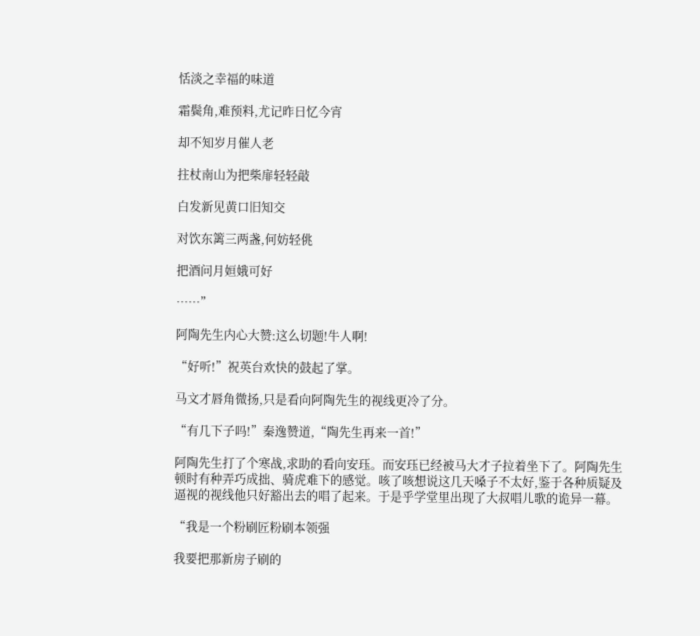恬淡之幸福的味道

霜鬓角,难预料,尤记昨日忆今宵

却不知岁月催人老

拄杖南山为把柴扉轻轻敲

白发新见黄口旧知交

对饮东篱三两盏,何妨轻佻

把酒问月姮娥可好

……”

阿陶先生内心大赞:这么切题!牛人啊!

“好听!”祝英台欢快的鼓起了掌。

马文才唇角微扬,只是看向阿陶先生的视线更冷了分。

“有几下子吗!”秦逸赞道,“陶先生再来一首!”

阿陶先生打了个寒战,求助的看向安珏。而安珏已经被马大才子拉着坐下了。阿陶先生顿时有种弄巧成拙、骑虎难下的感觉。咳了咳想说这几天嗓子不太好,鉴于各种质疑及逼视的视线他只好豁出去的唱了起来。于是乎学堂里出现了大叔唱儿歌的诡异一幕。

“我是一个粉刷匠粉刷本领强

我要把那新房子刷的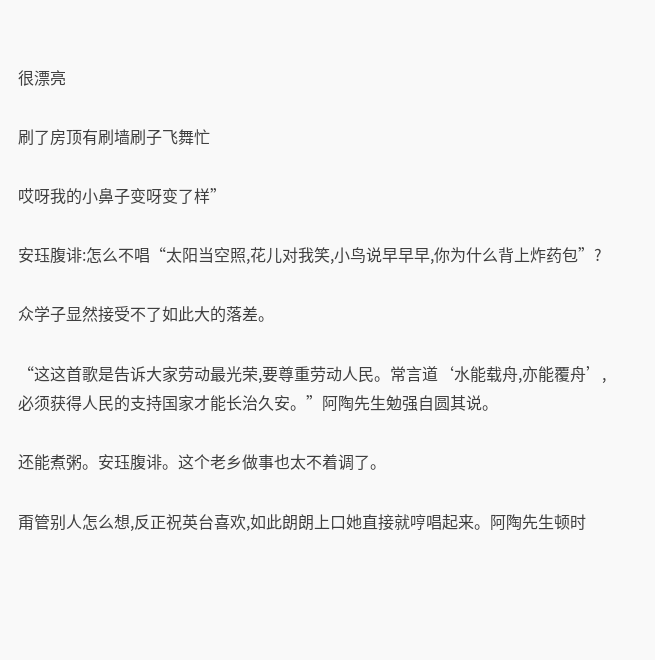很漂亮

刷了房顶有刷墙刷子飞舞忙

哎呀我的小鼻子变呀变了样”

安珏腹诽:怎么不唱“太阳当空照,花儿对我笑,小鸟说早早早,你为什么背上炸药包”?

众学子显然接受不了如此大的落差。

“这这首歌是告诉大家劳动最光荣,要尊重劳动人民。常言道‘水能载舟,亦能覆舟’,必须获得人民的支持国家才能长治久安。”阿陶先生勉强自圆其说。

还能煮粥。安珏腹诽。这个老乡做事也太不着调了。

甭管别人怎么想,反正祝英台喜欢,如此朗朗上口她直接就哼唱起来。阿陶先生顿时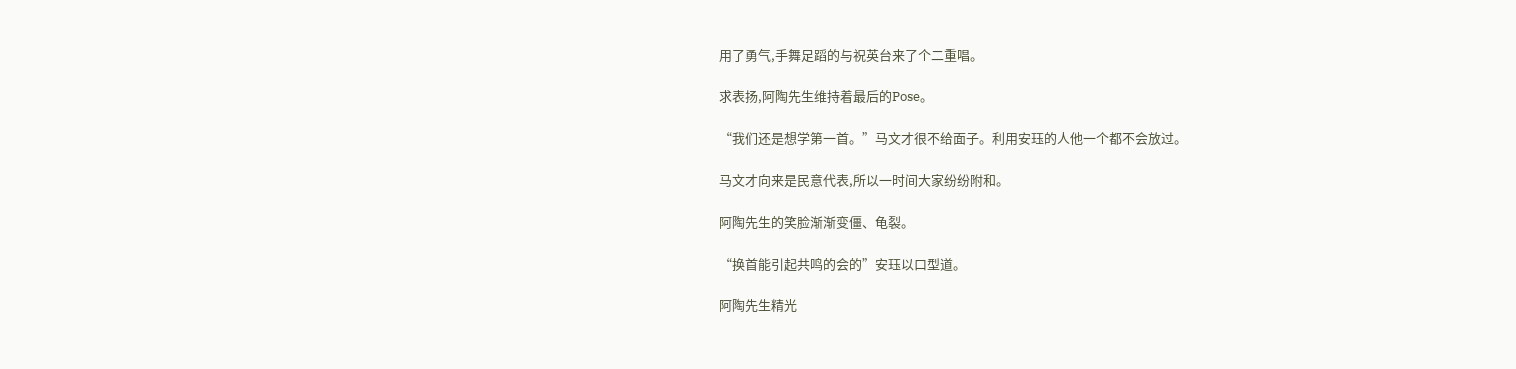用了勇气,手舞足蹈的与祝英台来了个二重唱。

求表扬,阿陶先生维持着最后的Pose。

“我们还是想学第一首。”马文才很不给面子。利用安珏的人他一个都不会放过。

马文才向来是民意代表,所以一时间大家纷纷附和。

阿陶先生的笑脸渐渐变僵、龟裂。

“换首能引起共鸣的会的”安珏以口型道。

阿陶先生精光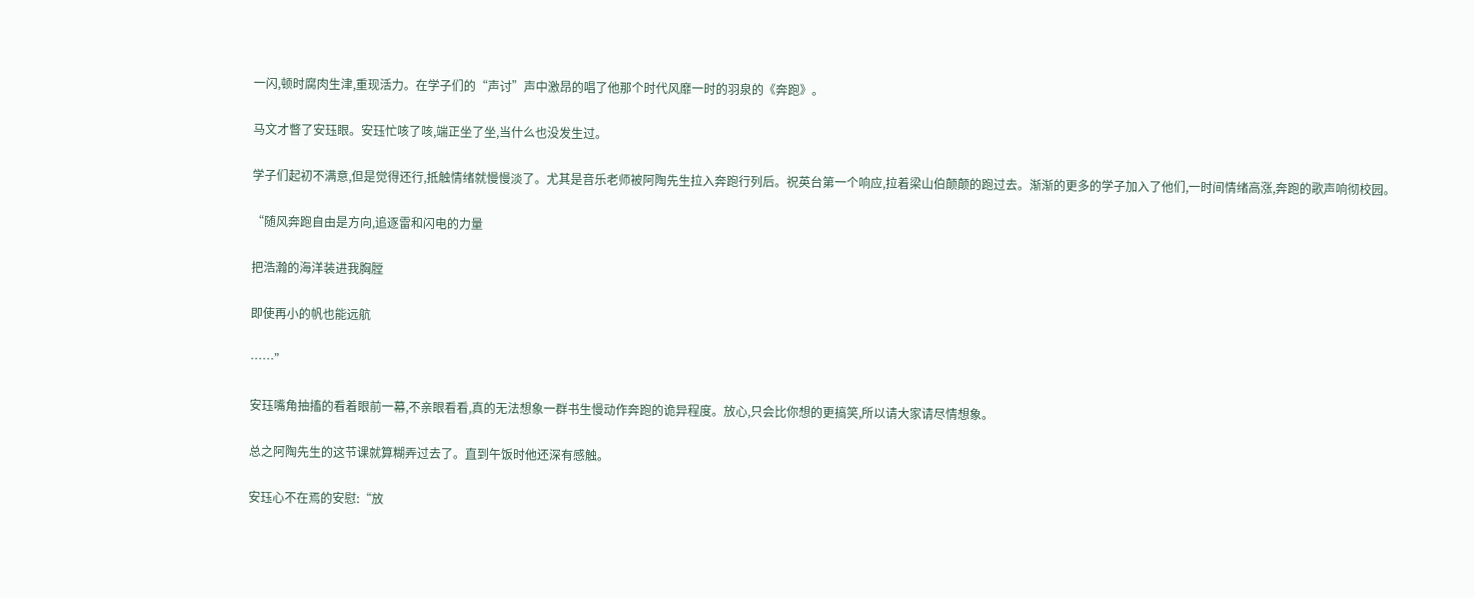一闪,顿时腐肉生津,重现活力。在学子们的“声讨”声中激昂的唱了他那个时代风靡一时的羽泉的《奔跑》。

马文才瞥了安珏眼。安珏忙咳了咳,端正坐了坐,当什么也没发生过。

学子们起初不满意,但是觉得还行,抵触情绪就慢慢淡了。尤其是音乐老师被阿陶先生拉入奔跑行列后。祝英台第一个响应,拉着梁山伯颠颠的跑过去。渐渐的更多的学子加入了他们,一时间情绪高涨,奔跑的歌声响彻校园。

“随风奔跑自由是方向,追逐雷和闪电的力量

把浩瀚的海洋装进我胸膛

即使再小的帆也能远航

……”

安珏嘴角抽搐的看着眼前一幕,不亲眼看看,真的无法想象一群书生慢动作奔跑的诡异程度。放心,只会比你想的更搞笑,所以请大家请尽情想象。

总之阿陶先生的这节课就算糊弄过去了。直到午饭时他还深有感触。

安珏心不在焉的安慰:“放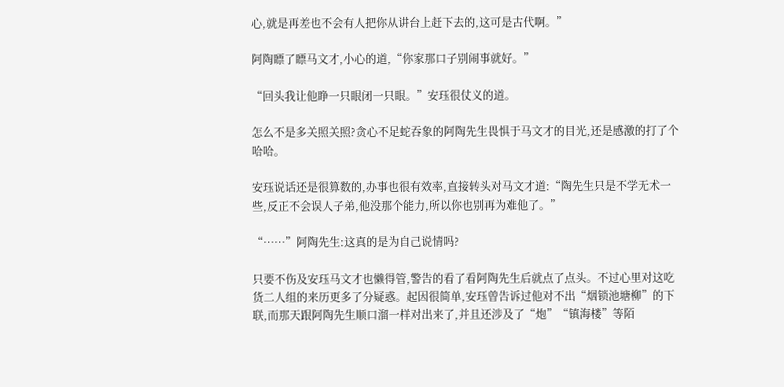心,就是再差也不会有人把你从讲台上赶下去的,这可是古代啊。”

阿陶瞟了瞟马文才,小心的道,“你家那口子别闹事就好。”

“回头我让他睁一只眼闭一只眼。”安珏很仗义的道。

怎么不是多关照关照?贪心不足蛇吞象的阿陶先生畏惧于马文才的目光,还是感激的打了个哈哈。

安珏说话还是很算数的,办事也很有效率,直接转头对马文才道:“陶先生只是不学无术一些,反正不会误人子弟,他没那个能力,所以你也别再为难他了。”

“……”阿陶先生:这真的是为自己说情吗?

只要不伤及安珏马文才也懒得管,警告的看了看阿陶先生后就点了点头。不过心里对这吃货二人组的来历更多了分疑惑。起因很简单,安珏曾告诉过他对不出“烟锁池塘柳”的下联,而那天跟阿陶先生顺口溜一样对出来了,并且还涉及了“炮”“镇海楼”等陌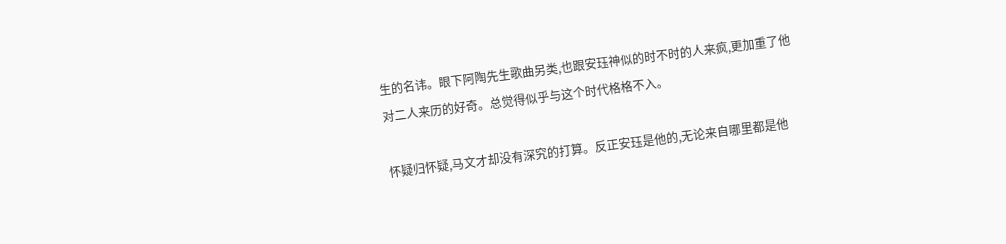生的名讳。眼下阿陶先生歌曲另类,也跟安珏神似的时不时的人来疯,更加重了他对二人来历的好奇。总觉得似乎与这个时代格格不入。

怀疑归怀疑,马文才却没有深究的打算。反正安珏是他的,无论来自哪里都是他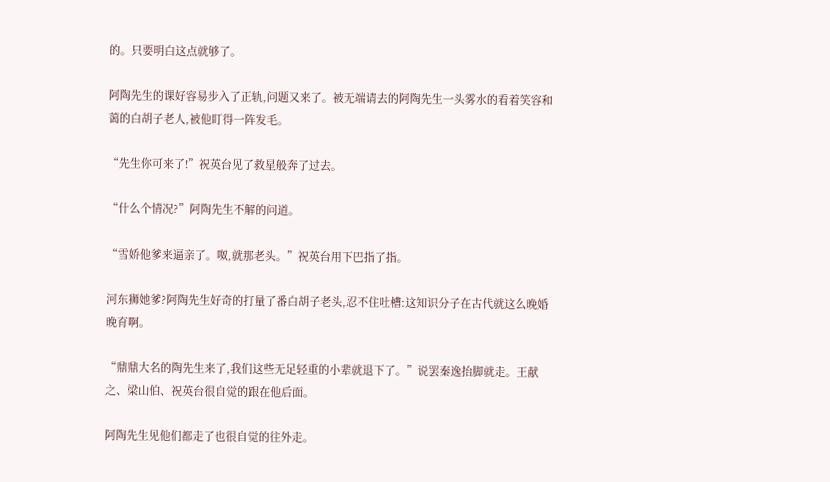的。只要明白这点就够了。

阿陶先生的课好容易步入了正轨,问题又来了。被无端请去的阿陶先生一头雾水的看着笑容和蔼的白胡子老人,被他盯得一阵发毛。

“先生你可来了!”祝英台见了救星般奔了过去。

“什么个情况?”阿陶先生不解的问道。

“雪娇他爹来逼亲了。呶,就那老头。”祝英台用下巴指了指。

河东狮她爹?阿陶先生好奇的打量了番白胡子老头,忍不住吐槽:这知识分子在古代就这么晚婚晚育啊。

“鼎鼎大名的陶先生来了,我们这些无足轻重的小辈就退下了。”说罢秦逸抬脚就走。王献之、梁山伯、祝英台很自觉的跟在他后面。

阿陶先生见他们都走了也很自觉的往外走。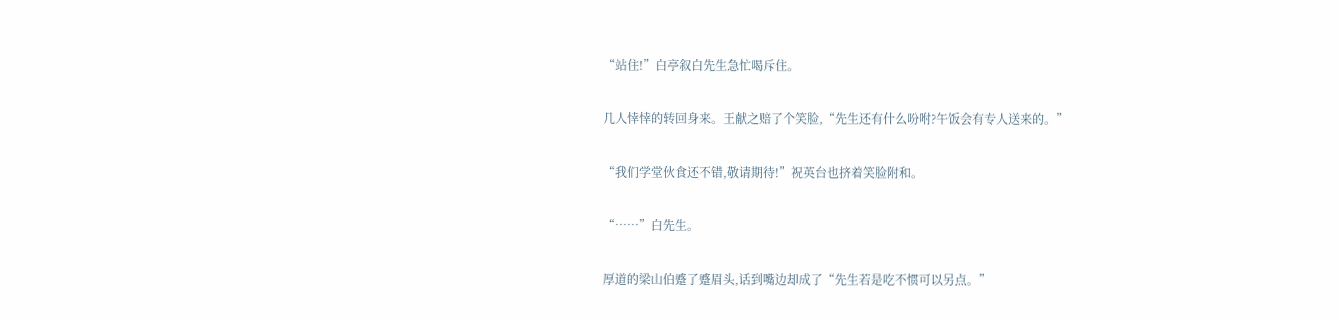“站住!”白亭叙白先生急忙喝斥住。

几人悻悻的转回身来。王献之赔了个笑脸,“先生还有什么吩咐?午饭会有专人送来的。”

“我们学堂伙食还不错,敬请期待!”祝英台也挤着笑脸附和。

“……”白先生。

厚道的梁山伯蹙了蹙眉头,话到嘴边却成了“先生若是吃不惯可以另点。”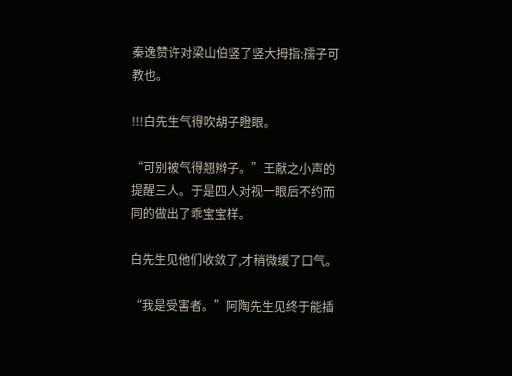秦逸赞许对梁山伯竖了竖大拇指:孺子可教也。

!!!白先生气得吹胡子瞪眼。

“可别被气得翘辫子。”王献之小声的提醒三人。于是四人对视一眼后不约而同的做出了乖宝宝样。

白先生见他们收敛了,才稍微缓了口气。

“我是受害者。”阿陶先生见终于能插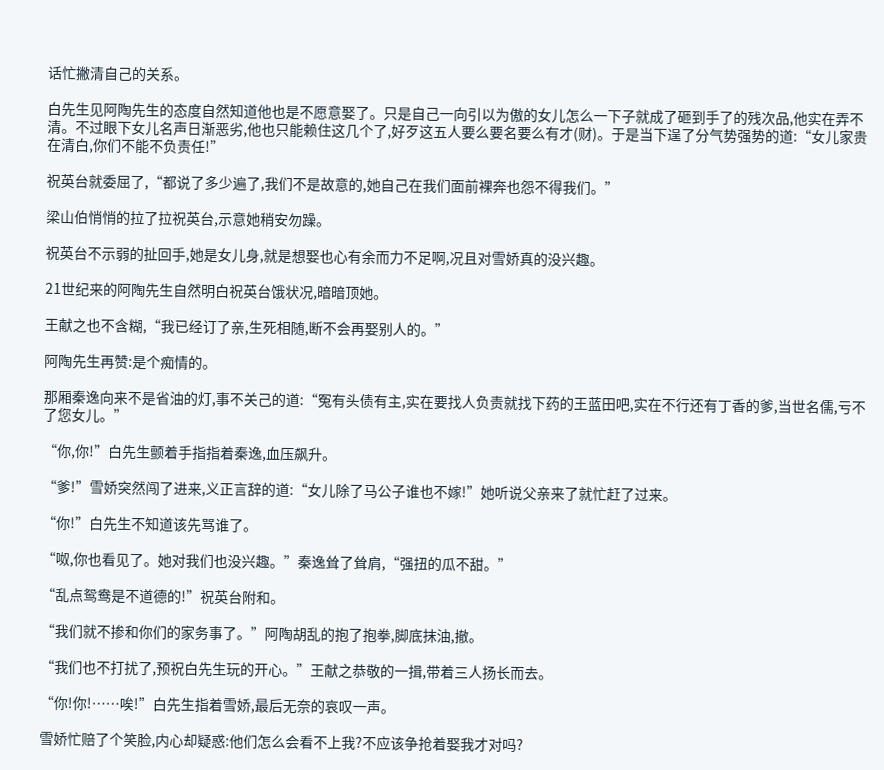话忙撇清自己的关系。

白先生见阿陶先生的态度自然知道他也是不愿意娶了。只是自己一向引以为傲的女儿怎么一下子就成了砸到手了的残次品,他实在弄不清。不过眼下女儿名声日渐恶劣,他也只能赖住这几个了,好歹这五人要么要名要么有才(财)。于是当下逞了分气势强势的道:“女儿家贵在清白,你们不能不负责任!”

祝英台就委屈了,“都说了多少遍了,我们不是故意的,她自己在我们面前裸奔也怨不得我们。”

梁山伯悄悄的拉了拉祝英台,示意她稍安勿躁。

祝英台不示弱的扯回手,她是女儿身,就是想娶也心有余而力不足啊,况且对雪娇真的没兴趣。

21世纪来的阿陶先生自然明白祝英台饿状况,暗暗顶她。

王献之也不含糊,“我已经订了亲,生死相随,断不会再娶别人的。”

阿陶先生再赞:是个痴情的。

那厢秦逸向来不是省油的灯,事不关己的道:“冤有头债有主,实在要找人负责就找下药的王蓝田吧,实在不行还有丁香的爹,当世名儒,亏不了您女儿。”

“你,你!”白先生颤着手指指着秦逸,血压飙升。

“爹!”雪娇突然闯了进来,义正言辞的道:“女儿除了马公子谁也不嫁!”她听说父亲来了就忙赶了过来。

“你!”白先生不知道该先骂谁了。

“呶,你也看见了。她对我们也没兴趣。”秦逸耸了耸肩,“强扭的瓜不甜。”

“乱点鸳鸯是不道德的!”祝英台附和。

“我们就不掺和你们的家务事了。”阿陶胡乱的抱了抱拳,脚底抹油,撤。

“我们也不打扰了,预祝白先生玩的开心。”王献之恭敬的一揖,带着三人扬长而去。

“你!你!……唉!”白先生指着雪娇,最后无奈的哀叹一声。

雪娇忙赔了个笑脸,内心却疑惑:他们怎么会看不上我?不应该争抢着娶我才对吗?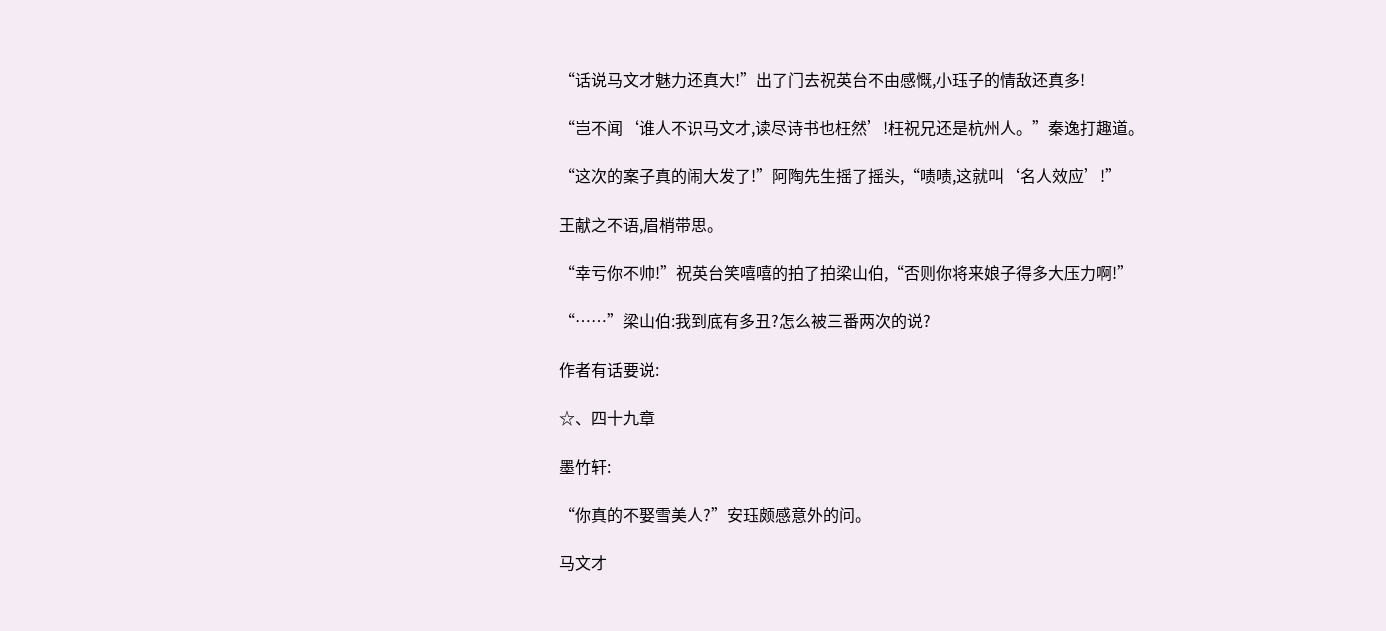“话说马文才魅力还真大!”出了门去祝英台不由感慨,小珏子的情敌还真多!

“岂不闻‘谁人不识马文才,读尽诗书也枉然’!枉祝兄还是杭州人。”秦逸打趣道。

“这次的案子真的闹大发了!”阿陶先生摇了摇头,“啧啧,这就叫‘名人效应’!”

王献之不语,眉梢带思。

“幸亏你不帅!”祝英台笑嘻嘻的拍了拍梁山伯,“否则你将来娘子得多大压力啊!”

“……”梁山伯:我到底有多丑?怎么被三番两次的说?

作者有话要说:

☆、四十九章

墨竹轩:

“你真的不娶雪美人?”安珏颇感意外的问。

马文才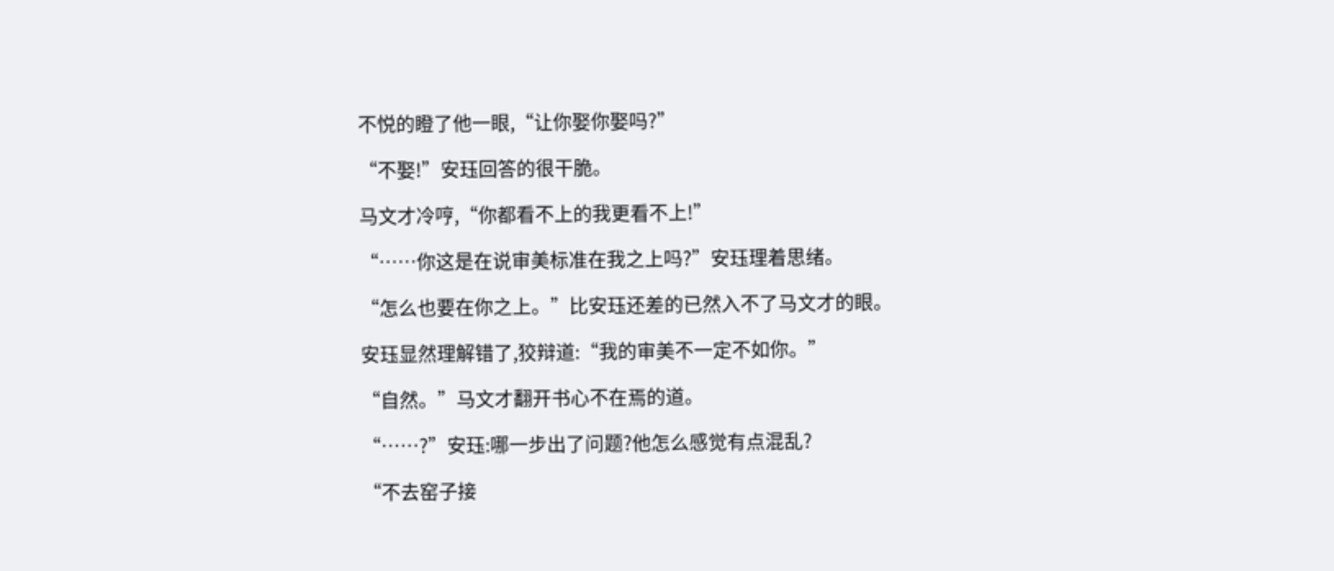不悦的瞪了他一眼,“让你娶你娶吗?”

“不娶!”安珏回答的很干脆。

马文才冷哼,“你都看不上的我更看不上!”

“……你这是在说审美标准在我之上吗?”安珏理着思绪。

“怎么也要在你之上。”比安珏还差的已然入不了马文才的眼。

安珏显然理解错了,狡辩道:“我的审美不一定不如你。”

“自然。”马文才翻开书心不在焉的道。

“……?”安珏:哪一步出了问题?他怎么感觉有点混乱?

“不去窑子接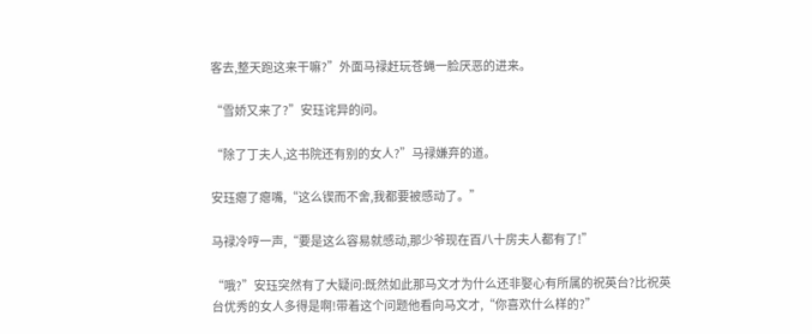客去,整天跑这来干嘛?”外面马禄赶玩苍蝇一脸厌恶的进来。

“雪娇又来了?”安珏诧异的问。

“除了丁夫人,这书院还有别的女人?”马禄嫌弃的道。

安珏瘪了瘪嘴,“这么锲而不舍,我都要被感动了。”

马禄冷哼一声,“要是这么容易就感动,那少爷现在百八十房夫人都有了!”

“哦?”安珏突然有了大疑问:既然如此那马文才为什么还非娶心有所属的祝英台?比祝英台优秀的女人多得是啊!带着这个问题他看向马文才,“你喜欢什么样的?”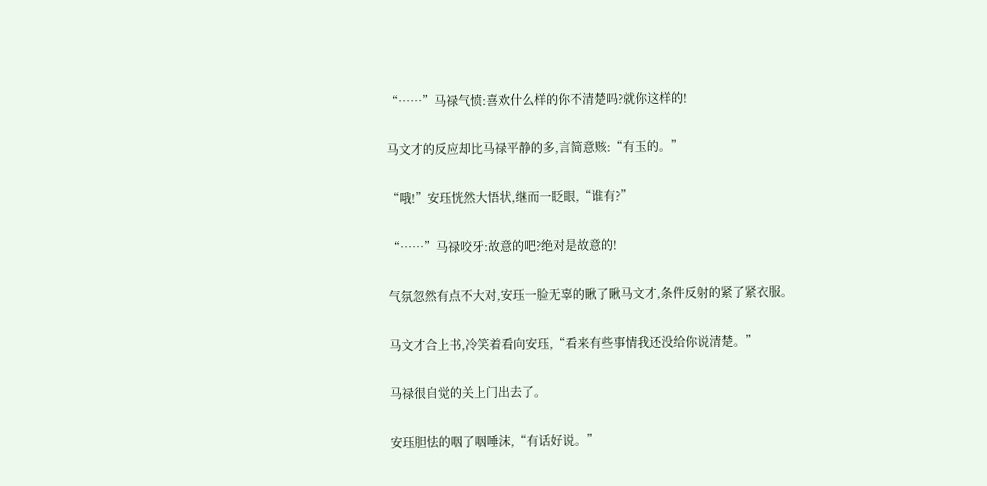“……”马禄气愤:喜欢什么样的你不清楚吗?就你这样的!

马文才的反应却比马禄平静的多,言简意赅:“有玉的。”

“哦!”安珏恍然大悟状,继而一眨眼,“谁有?”

“……”马禄咬牙:故意的吧?绝对是故意的!

气氛忽然有点不大对,安珏一脸无辜的瞅了瞅马文才,条件反射的紧了紧衣服。

马文才合上书,冷笑着看向安珏,“看来有些事情我还没给你说清楚。”

马禄很自觉的关上门出去了。

安珏胆怯的咽了咽唾沫,“有话好说。”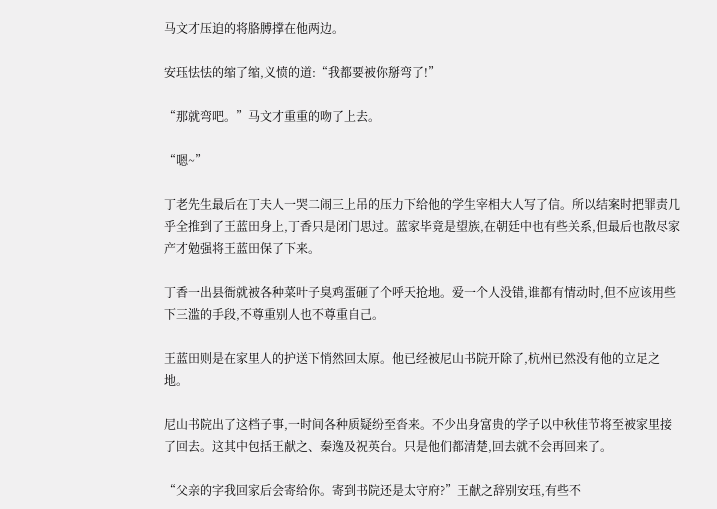马文才压迫的将胳膊撑在他两边。

安珏怯怯的缩了缩,义愤的道:“我都要被你掰弯了!”

“那就弯吧。”马文才重重的吻了上去。

“嗯~”

丁老先生最后在丁夫人一哭二闹三上吊的压力下给他的学生宰相大人写了信。所以结案时把罪责几乎全推到了王蓝田身上,丁香只是闭门思过。蓝家毕竟是望族,在朝廷中也有些关系,但最后也散尽家产才勉强将王蓝田保了下来。

丁香一出县衙就被各种菜叶子臭鸡蛋砸了个呼天抢地。爱一个人没错,谁都有情动时,但不应该用些下三滥的手段,不尊重别人也不尊重自己。

王蓝田则是在家里人的护送下悄然回太原。他已经被尼山书院开除了,杭州已然没有他的立足之地。

尼山书院出了这档子事,一时间各种质疑纷至沓来。不少出身富贵的学子以中秋佳节将至被家里接了回去。这其中包括王献之、秦逸及祝英台。只是他们都清楚,回去就不会再回来了。

“父亲的字我回家后会寄给你。寄到书院还是太守府?”王献之辞别安珏,有些不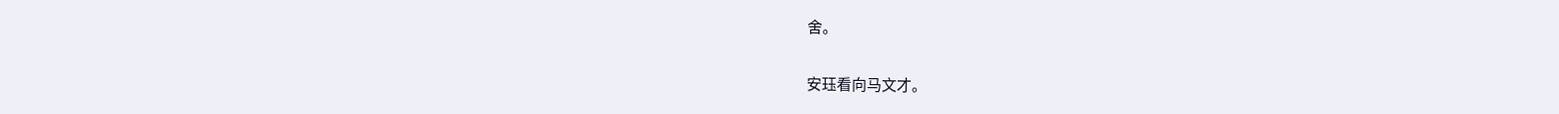舍。

安珏看向马文才。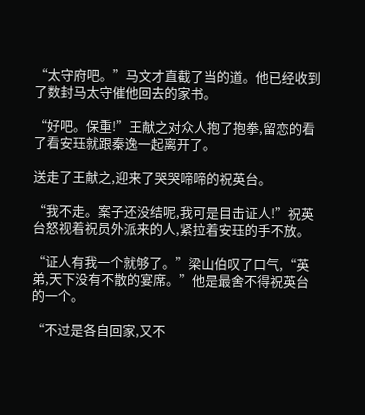“太守府吧。”马文才直截了当的道。他已经收到了数封马太守催他回去的家书。

“好吧。保重!”王献之对众人抱了抱拳,留恋的看了看安珏就跟秦逸一起离开了。

送走了王献之,迎来了哭哭啼啼的祝英台。

“我不走。案子还没结呢,我可是目击证人!”祝英台怒视着祝员外派来的人,紧拉着安珏的手不放。

“证人有我一个就够了。”梁山伯叹了口气,“英弟,天下没有不散的宴席。”他是最舍不得祝英台的一个。

“不过是各自回家,又不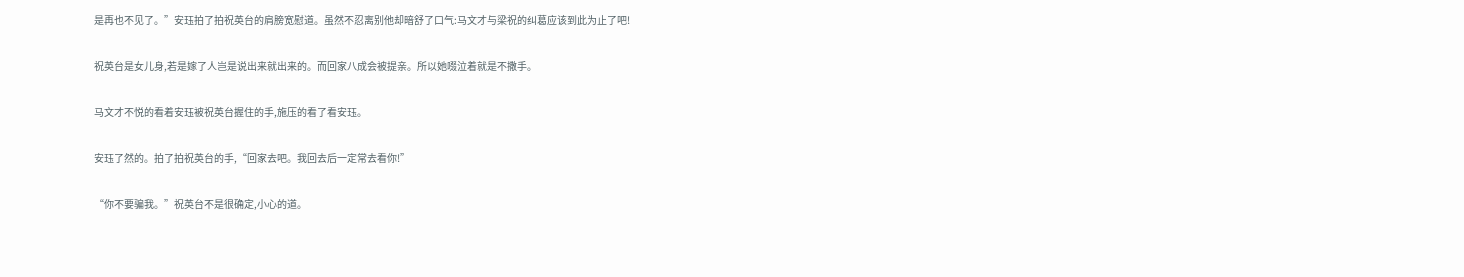是再也不见了。”安珏拍了拍祝英台的肩膀宽慰道。虽然不忍离别他却暗舒了口气:马文才与梁祝的纠葛应该到此为止了吧!

祝英台是女儿身,若是嫁了人岂是说出来就出来的。而回家八成会被提亲。所以她啜泣着就是不撒手。

马文才不悦的看着安珏被祝英台握住的手,施压的看了看安珏。

安珏了然的。拍了拍祝英台的手,“回家去吧。我回去后一定常去看你!”

“你不要骗我。”祝英台不是很确定,小心的道。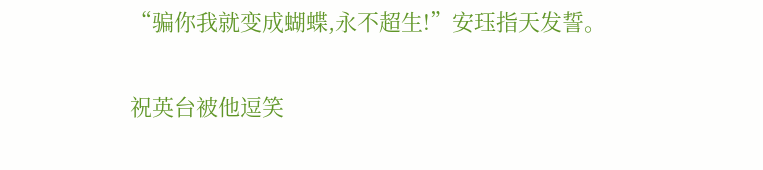“骗你我就变成蝴蝶,永不超生!”安珏指天发誓。

祝英台被他逗笑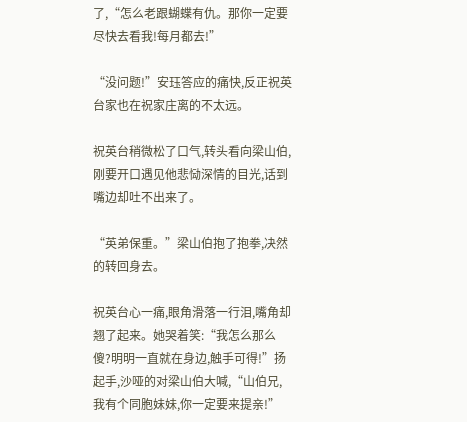了,“怎么老跟蝴蝶有仇。那你一定要尽快去看我!每月都去!”

“没问题!”安珏答应的痛快,反正祝英台家也在祝家庄离的不太远。

祝英台稍微松了口气,转头看向梁山伯,刚要开口遇见他悲恸深情的目光,话到嘴边却吐不出来了。

“英弟保重。”梁山伯抱了抱拳,决然的转回身去。

祝英台心一痛,眼角滑落一行泪,嘴角却翘了起来。她哭着笑:“我怎么那么傻?明明一直就在身边,触手可得!”扬起手,沙哑的对梁山伯大喊,“山伯兄,我有个同胞妹妹,你一定要来提亲!”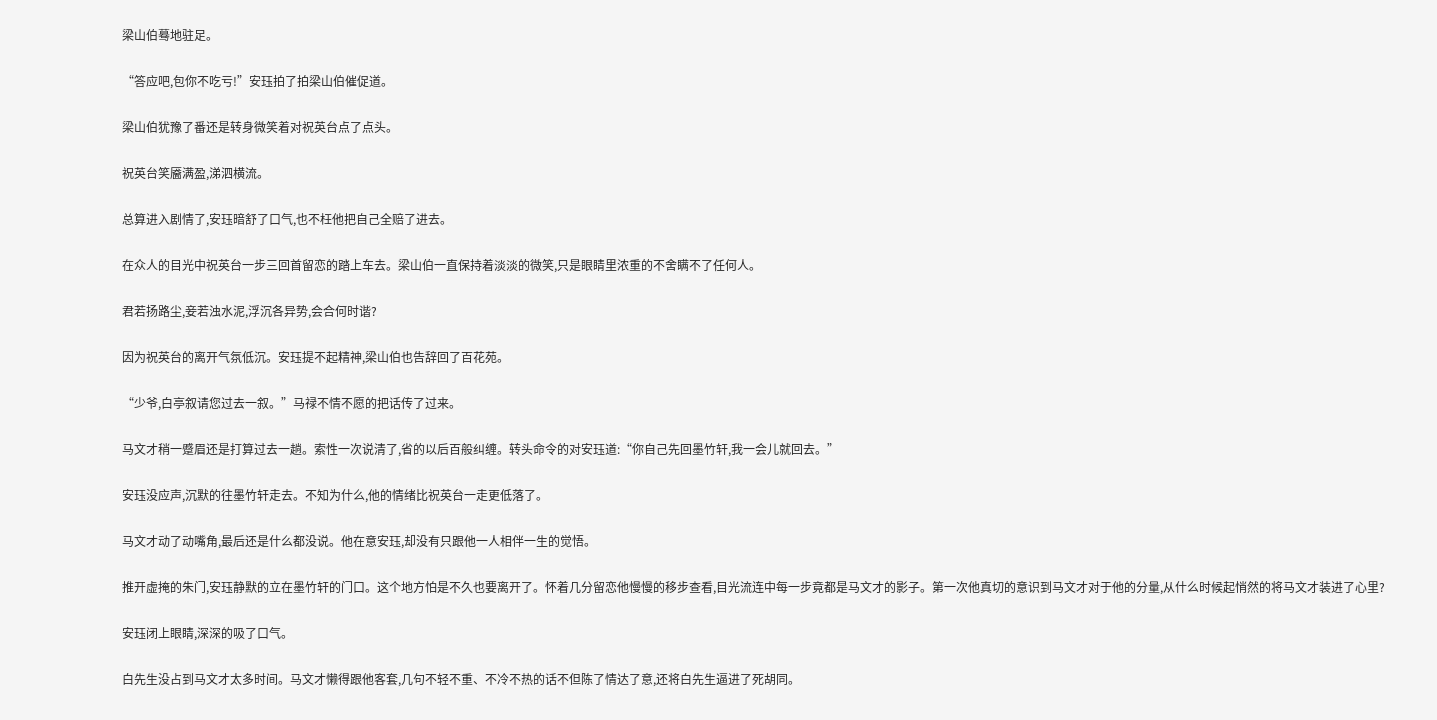梁山伯蓦地驻足。

“答应吧,包你不吃亏!”安珏拍了拍梁山伯催促道。

梁山伯犹豫了番还是转身微笑着对祝英台点了点头。

祝英台笑靥满盈,涕泗横流。

总算进入剧情了,安珏暗舒了口气,也不枉他把自己全赔了进去。

在众人的目光中祝英台一步三回首留恋的踏上车去。梁山伯一直保持着淡淡的微笑,只是眼睛里浓重的不舍瞒不了任何人。

君若扬路尘,妾若浊水泥,浮沉各异势,会合何时谐?

因为祝英台的离开气氛低沉。安珏提不起精神,梁山伯也告辞回了百花苑。

“少爷,白亭叙请您过去一叙。”马禄不情不愿的把话传了过来。

马文才稍一蹙眉还是打算过去一趟。索性一次说清了,省的以后百般纠缠。转头命令的对安珏道:“你自己先回墨竹轩,我一会儿就回去。”

安珏没应声,沉默的往墨竹轩走去。不知为什么,他的情绪比祝英台一走更低落了。

马文才动了动嘴角,最后还是什么都没说。他在意安珏,却没有只跟他一人相伴一生的觉悟。

推开虚掩的朱门,安珏静默的立在墨竹轩的门口。这个地方怕是不久也要离开了。怀着几分留恋他慢慢的移步查看,目光流连中每一步竟都是马文才的影子。第一次他真切的意识到马文才对于他的分量,从什么时候起悄然的将马文才装进了心里?

安珏闭上眼睛,深深的吸了口气。

白先生没占到马文才太多时间。马文才懒得跟他客套,几句不轻不重、不冷不热的话不但陈了情达了意,还将白先生逼进了死胡同。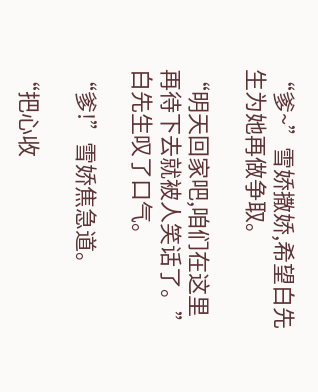“爹~”雪娇撒娇,希望白先生为她再做争取。

“明天回家吧,咱们在这里再待下去就被人笑话了。”白先生叹了口气。

“爹!”雪娇焦急道。

“把心收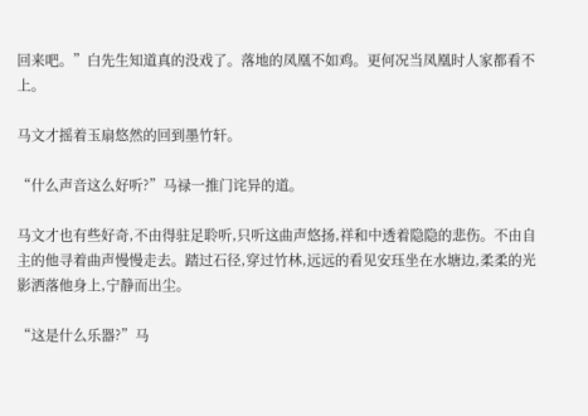回来吧。”白先生知道真的没戏了。落地的凤凰不如鸡。更何况当凤凰时人家都看不上。

马文才摇着玉扇悠然的回到墨竹轩。

“什么声音这么好听?”马禄一推门诧异的道。

马文才也有些好奇,不由得驻足聆听,只听这曲声悠扬,祥和中透着隐隐的悲伤。不由自主的他寻着曲声慢慢走去。踏过石径,穿过竹林,远远的看见安珏坐在水塘边,柔柔的光影洒落他身上,宁静而出尘。

“这是什么乐器?”马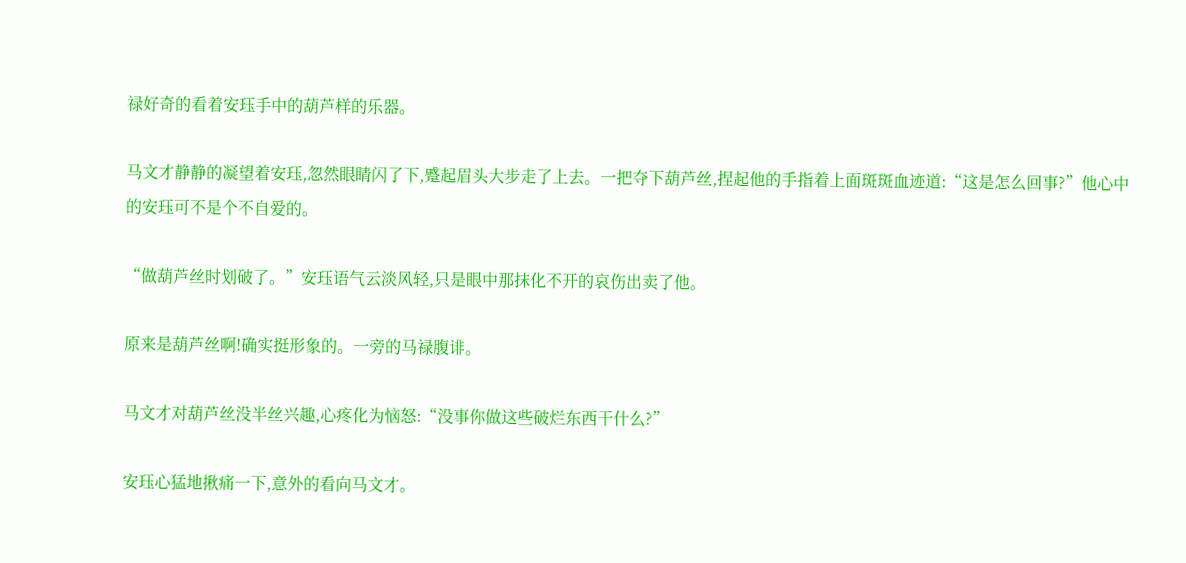禄好奇的看着安珏手中的葫芦样的乐器。

马文才静静的凝望着安珏,忽然眼睛闪了下,蹙起眉头大步走了上去。一把夺下葫芦丝,捏起他的手指着上面斑斑血迹道:“这是怎么回事?”他心中的安珏可不是个不自爱的。

“做葫芦丝时划破了。”安珏语气云淡风轻,只是眼中那抹化不开的哀伤出卖了他。

原来是葫芦丝啊!确实挺形象的。一旁的马禄腹诽。

马文才对葫芦丝没半丝兴趣,心疼化为恼怒:“没事你做这些破烂东西干什么?”

安珏心猛地揪痛一下,意外的看向马文才。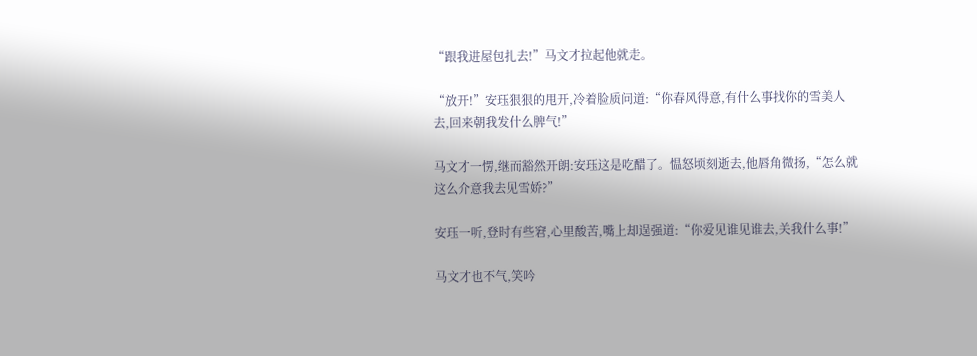“跟我进屋包扎去!”马文才拉起他就走。

“放开!”安珏狠狠的甩开,冷着脸质问道:“你春风得意,有什么事找你的雪美人去,回来朝我发什么脾气!”

马文才一愣,继而豁然开朗:安珏这是吃醋了。愠怒顷刻逝去,他唇角微扬,“怎么就这么介意我去见雪娇?”

安珏一听,登时有些窘,心里酸苦,嘴上却逞强道:“你爱见谁见谁去,关我什么事!”

马文才也不气,笑吟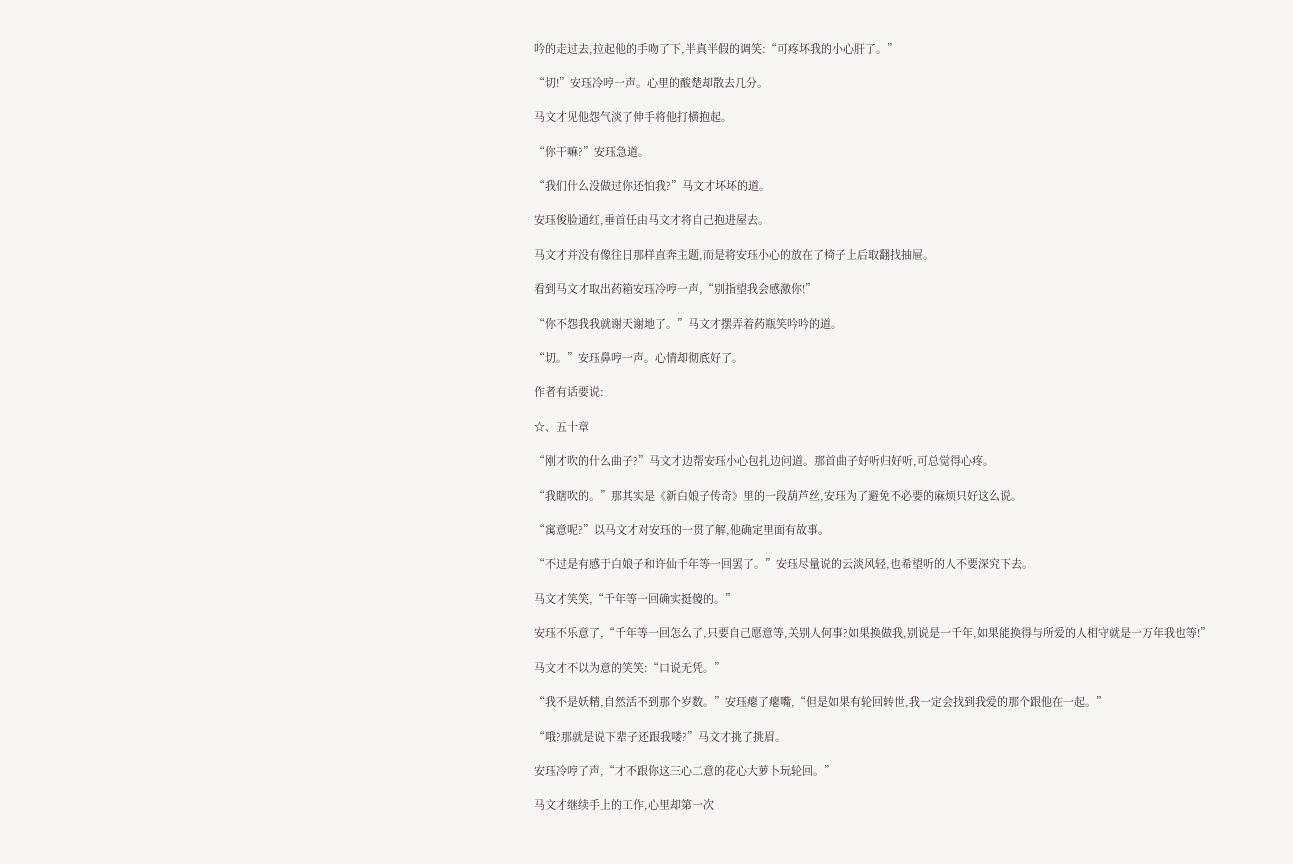吟的走过去,拉起他的手吻了下,半真半假的调笑:“可疼坏我的小心肝了。”

“切!”安珏冷哼一声。心里的酸楚却散去几分。

马文才见他怨气淡了伸手将他打横抱起。

“你干嘛?”安珏急道。

“我们什么没做过你还怕我?”马文才坏坏的道。

安珏俊脸通红,垂首任由马文才将自己抱进屋去。

马文才并没有像往日那样直奔主题,而是将安珏小心的放在了椅子上后取翻找抽屉。

看到马文才取出药箱安珏冷哼一声,“别指望我会感激你!”

“你不怨我我就谢天谢地了。”马文才摆弄着药瓶笑吟吟的道。

“切。”安珏鼻哼一声。心情却彻底好了。

作者有话要说:

☆、五十章

“刚才吹的什么曲子?”马文才边帮安珏小心包扎边问道。那首曲子好听归好听,可总觉得心疼。

“我瞎吹的。”那其实是《新白娘子传奇》里的一段葫芦丝,安珏为了避免不必要的麻烦只好这么说。

“寓意呢?”以马文才对安珏的一贯了解,他确定里面有故事。

“不过是有感于白娘子和许仙千年等一回罢了。”安珏尽量说的云淡风轻,也希望听的人不要深究下去。

马文才笑笑,“千年等一回确实挺傻的。”

安珏不乐意了,“千年等一回怎么了,只要自己愿意等,关别人何事?如果换做我,别说是一千年,如果能换得与所爱的人相守就是一万年我也等!”

马文才不以为意的笑笑:“口说无凭。”

“我不是妖精,自然活不到那个岁数。”安珏瘪了瘪嘴,“但是如果有轮回转世,我一定会找到我爱的那个跟他在一起。”

“哦?那就是说下辈子还跟我喽?”马文才挑了挑眉。

安珏冷哼了声,“才不跟你这三心二意的花心大萝卜玩轮回。”

马文才继续手上的工作,心里却第一次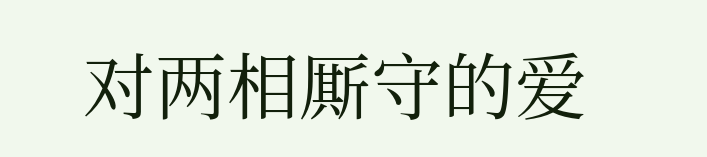对两相厮守的爱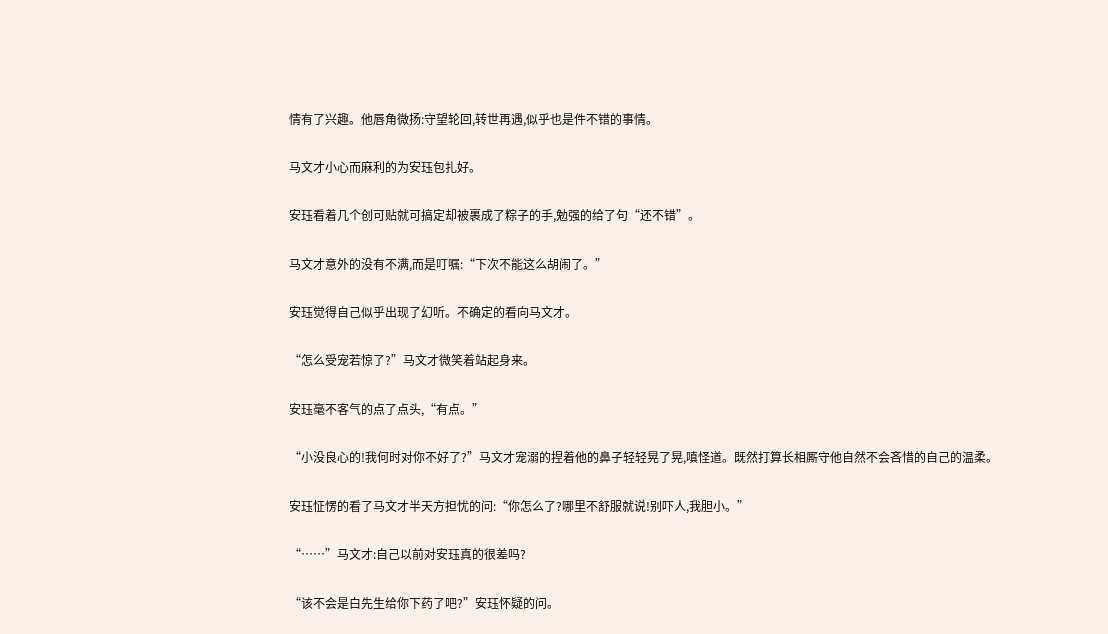情有了兴趣。他唇角微扬:守望轮回,转世再遇,似乎也是件不错的事情。

马文才小心而麻利的为安珏包扎好。

安珏看着几个创可贴就可搞定却被裹成了粽子的手,勉强的给了句“还不错”。

马文才意外的没有不满,而是叮嘱:“下次不能这么胡闹了。”

安珏觉得自己似乎出现了幻听。不确定的看向马文才。

“怎么受宠若惊了?”马文才微笑着站起身来。

安珏毫不客气的点了点头,“有点。”

“小没良心的!我何时对你不好了?”马文才宠溺的捏着他的鼻子轻轻晃了晃,嗔怪道。既然打算长相厮守他自然不会吝惜的自己的温柔。

安珏怔愣的看了马文才半天方担忧的问:“你怎么了?哪里不舒服就说!别吓人,我胆小。”

“……”马文才:自己以前对安珏真的很差吗?

“该不会是白先生给你下药了吧?”安珏怀疑的问。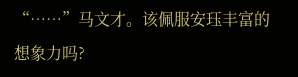“……”马文才。该佩服安珏丰富的想象力吗?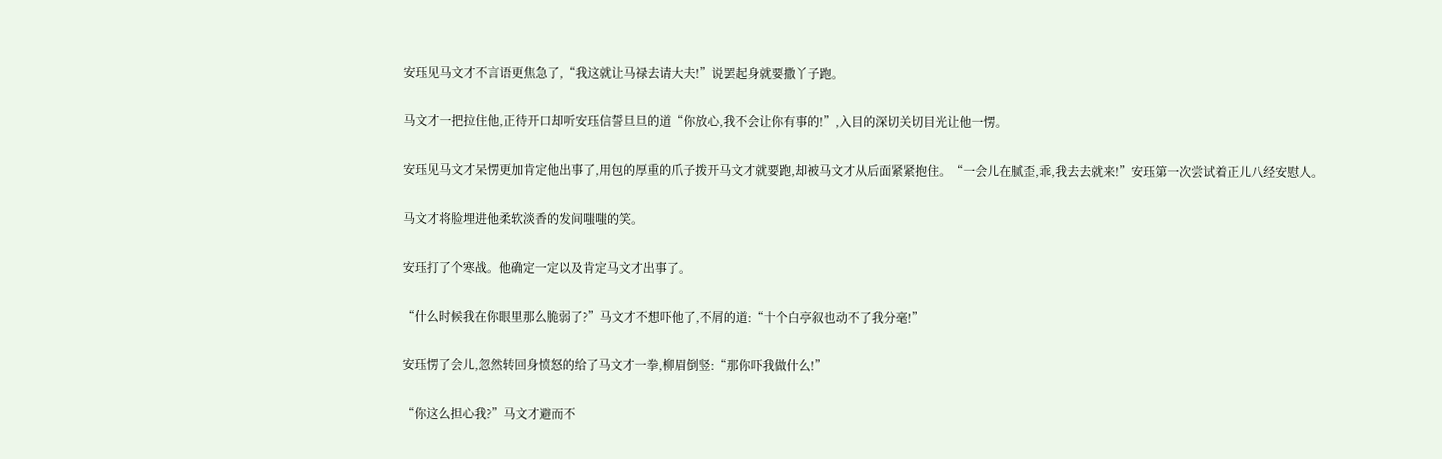安珏见马文才不言语更焦急了,“我这就让马禄去请大夫!”说罢起身就要撒丫子跑。

马文才一把拉住他,正待开口却听安珏信誓旦旦的道“你放心,我不会让你有事的!”,入目的深切关切目光让他一愣。

安珏见马文才呆愣更加肯定他出事了,用包的厚重的爪子拨开马文才就要跑,却被马文才从后面紧紧抱住。“一会儿在腻歪,乖,我去去就来!”安珏第一次尝试着正儿八经安慰人。

马文才将脸埋进他柔软淡香的发间嗤嗤的笑。

安珏打了个寒战。他确定一定以及肯定马文才出事了。

“什么时候我在你眼里那么脆弱了?”马文才不想吓他了,不屑的道:“十个白亭叙也动不了我分毫!”

安珏愣了会儿,忽然转回身愤怒的给了马文才一拳,柳眉倒竖:“那你吓我做什么!”

“你这么担心我?”马文才避而不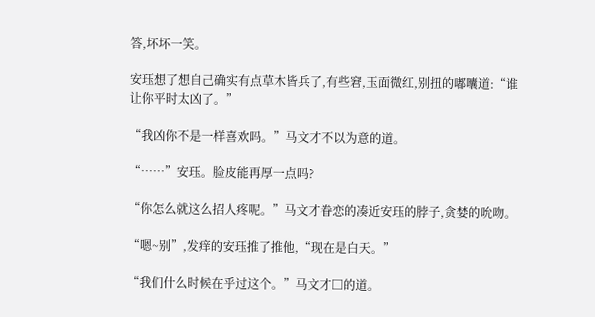答,坏坏一笑。

安珏想了想自己确实有点草木皆兵了,有些窘,玉面微红,别扭的嘟囔道:“谁让你平时太凶了。”

“我凶你不是一样喜欢吗。”马文才不以为意的道。

“……”安珏。脸皮能再厚一点吗?

“你怎么就这么招人疼呢。”马文才眷恋的凑近安珏的脖子,贪婪的吮吻。

“嗯~别”,发痒的安珏推了推他,“现在是白天。”

“我们什么时候在乎过这个。”马文才□的道。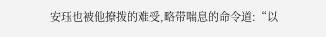安珏也被他撩拨的难受,略带喘息的命令道:“以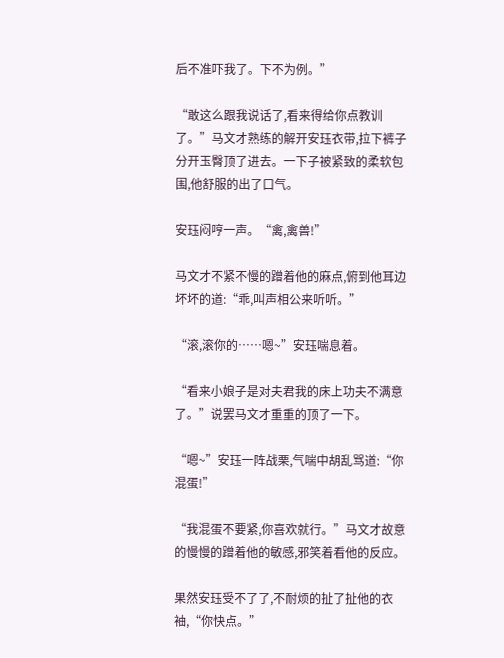后不准吓我了。下不为例。”

“敢这么跟我说话了,看来得给你点教训了。”马文才熟练的解开安珏衣带,拉下裤子分开玉臀顶了进去。一下子被紧致的柔软包围,他舒服的出了口气。

安珏闷哼一声。“禽,禽兽!”

马文才不紧不慢的蹭着他的麻点,俯到他耳边坏坏的道:“乖,叫声相公来听听。”

“滚,滚你的……嗯~”安珏喘息着。

“看来小娘子是对夫君我的床上功夫不满意了。”说罢马文才重重的顶了一下。

“嗯~”安珏一阵战栗,气喘中胡乱骂道:“你混蛋!”

“我混蛋不要紧,你喜欢就行。”马文才故意的慢慢的蹭着他的敏感,邪笑着看他的反应。

果然安珏受不了了,不耐烦的扯了扯他的衣袖,“你快点。”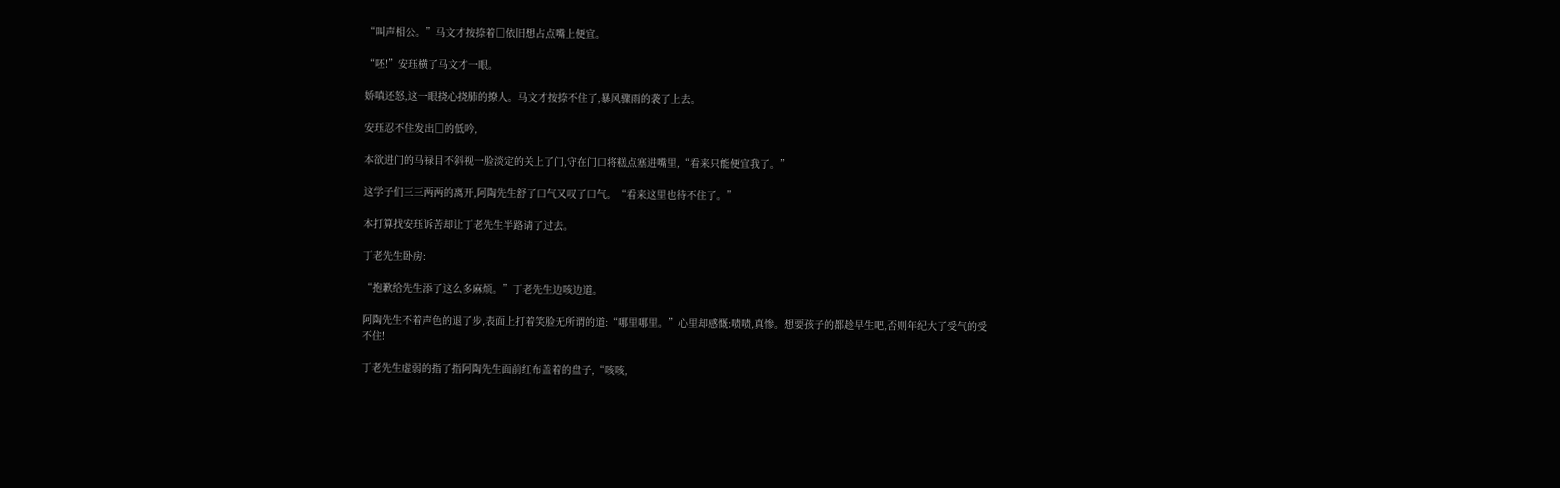“叫声相公。”马文才按捺着□依旧想占点嘴上便宜。

“呸!”安珏横了马文才一眼。

娇嗔还怒,这一眼挠心挠肺的撩人。马文才按捺不住了,暴风骤雨的袭了上去。

安珏忍不住发出□的低吟,

本欲进门的马禄目不斜视一脸淡定的关上了门,守在门口将糕点塞进嘴里,“看来只能便宜我了。”

这学子们三三两两的离开,阿陶先生舒了口气又叹了口气。“看来这里也待不住了。”

本打算找安珏诉苦却让丁老先生半路请了过去。

丁老先生卧房:

“抱歉给先生添了这么多麻烦。”丁老先生边咳边道。

阿陶先生不着声色的退了步,表面上打着笑脸无所谓的道:“哪里哪里。”心里却感慨:啧啧,真惨。想要孩子的都趁早生吧,否则年纪大了受气的受不住!

丁老先生虚弱的指了指阿陶先生面前红布盖着的盘子,“咳咳,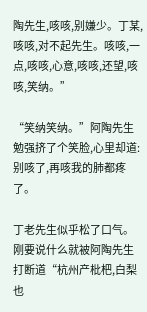陶先生,咳咳,别嫌少。丁某,咳咳,对不起先生。咳咳,一点,咳咳,心意,咳咳,还望,咳咳,笑纳。”

“笑纳笑纳。”阿陶先生勉强挤了个笑脸,心里却道:别咳了,再咳我的肺都疼了。

丁老先生似乎松了口气。刚要说什么就被阿陶先生打断道“杭州产枇杷,白梨也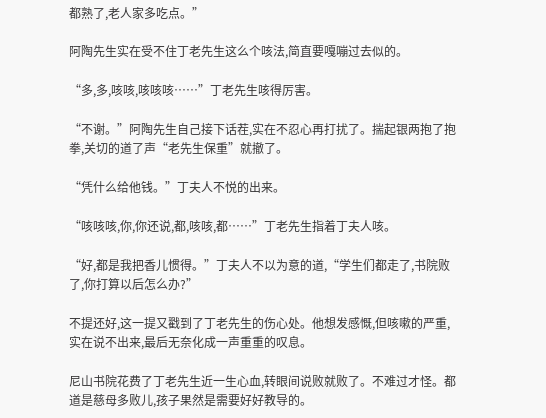都熟了,老人家多吃点。”

阿陶先生实在受不住丁老先生这么个咳法,简直要嘎嘣过去似的。

“多,多,咳咳,咳咳咳……”丁老先生咳得厉害。

“不谢。”阿陶先生自己接下话茬,实在不忍心再打扰了。揣起银两抱了抱拳,关切的道了声“老先生保重”就撤了。

“凭什么给他钱。”丁夫人不悦的出来。

“咳咳咳,你,你还说,都,咳咳,都……”丁老先生指着丁夫人咳。

“好,都是我把香儿惯得。”丁夫人不以为意的道,“学生们都走了,书院败了,你打算以后怎么办?”

不提还好,这一提又戳到了丁老先生的伤心处。他想发感慨,但咳嗽的严重,实在说不出来,最后无奈化成一声重重的叹息。

尼山书院花费了丁老先生近一生心血,转眼间说败就败了。不难过才怪。都道是慈母多败儿,孩子果然是需要好好教导的。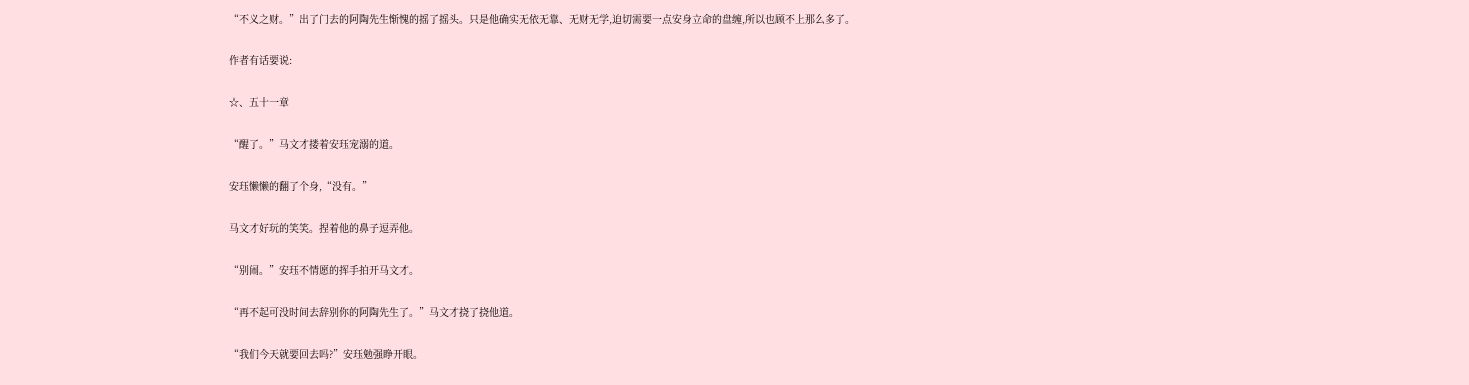“不义之财。”出了门去的阿陶先生惭愧的摇了摇头。只是他确实无依无靠、无财无学,迫切需要一点安身立命的盘缠,所以也顾不上那么多了。

作者有话要说:

☆、五十一章

“醒了。”马文才搂着安珏宠溺的道。

安珏懒懒的翻了个身,“没有。”

马文才好玩的笑笑。捏着他的鼻子逗弄他。

“别闹。”安珏不情愿的挥手拍开马文才。

“再不起可没时间去辞别你的阿陶先生了。”马文才挠了挠他道。

“我们今天就要回去吗?”安珏勉强睁开眼。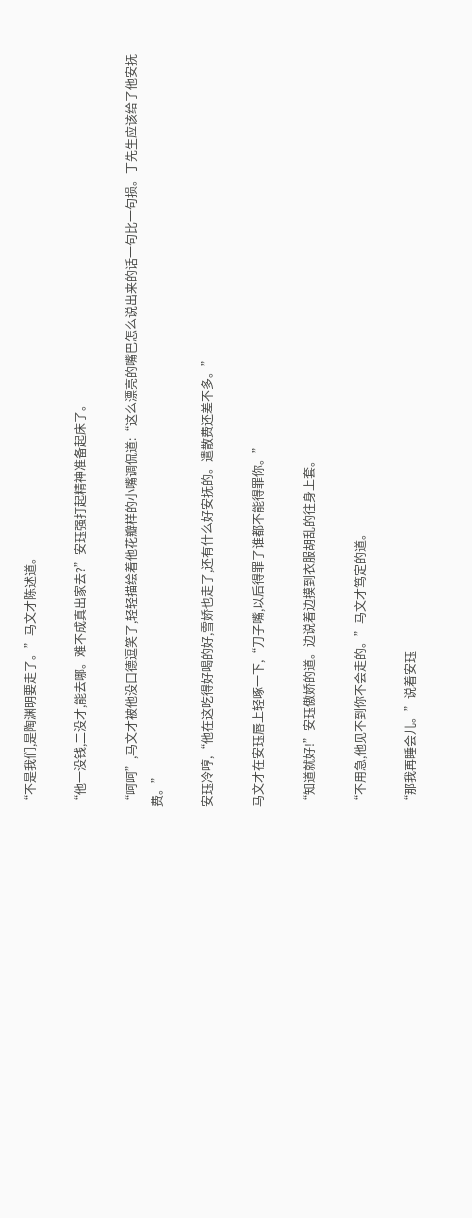“不是我们,是陶渊明要走了。”马文才陈述道。

“他一没钱,二没才,能去哪。难不成真出家去?”安珏强打起精神准备起床了。

“呵呵”,马文才被他没口德逗笑了,轻轻描绘着他花瓣样的小嘴调侃道:“这么漂亮的嘴巴怎么说出来的话一句比一句损。丁先生应该给了他安抚费。”

安珏冷哼,“他在这吃得好喝的好,雪娇也走了,还有什么好安抚的。遣散费还差不多。”

马文才在安珏唇上轻啄一下,“刀子嘴,以后得罪了谁都不能得罪你。”

“知道就好!”安珏傲娇的道。边说着边摸到衣服胡乱的往身上套。

“不用急,他见不到你不会走的。”马文才笃定的道。

“那我再睡会儿。”说着安珏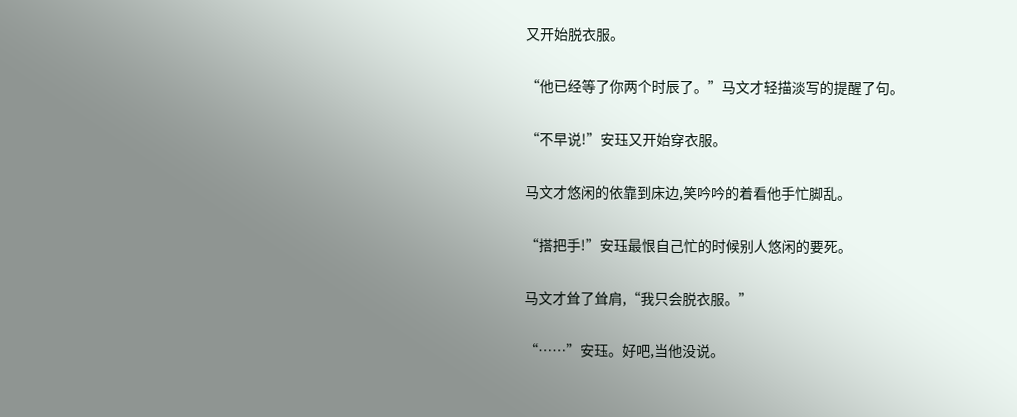又开始脱衣服。

“他已经等了你两个时辰了。”马文才轻描淡写的提醒了句。

“不早说!”安珏又开始穿衣服。

马文才悠闲的依靠到床边,笑吟吟的着看他手忙脚乱。

“搭把手!”安珏最恨自己忙的时候别人悠闲的要死。

马文才耸了耸肩,“我只会脱衣服。”

“……”安珏。好吧,当他没说。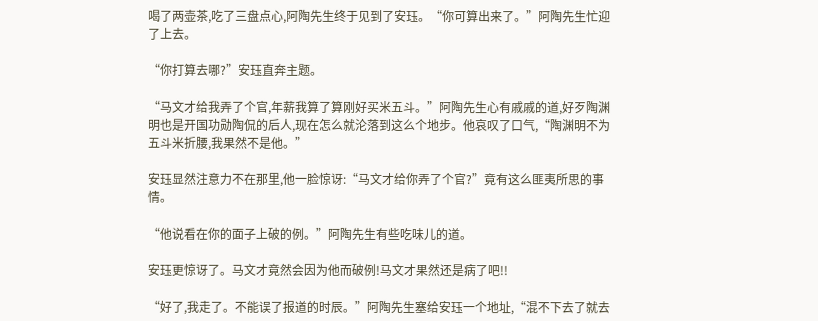喝了两壶茶,吃了三盘点心,阿陶先生终于见到了安珏。“你可算出来了。”阿陶先生忙迎了上去。

“你打算去哪?”安珏直奔主题。

“马文才给我弄了个官,年薪我算了算刚好买米五斗。”阿陶先生心有戚戚的道,好歹陶渊明也是开国功勋陶侃的后人,现在怎么就沦落到这么个地步。他哀叹了口气,“陶渊明不为五斗米折腰,我果然不是他。”

安珏显然注意力不在那里,他一脸惊讶:“马文才给你弄了个官?”竟有这么匪夷所思的事情。

“他说看在你的面子上破的例。”阿陶先生有些吃味儿的道。

安珏更惊讶了。马文才竟然会因为他而破例!马文才果然还是病了吧!!

“好了,我走了。不能误了报道的时辰。”阿陶先生塞给安珏一个地址,“混不下去了就去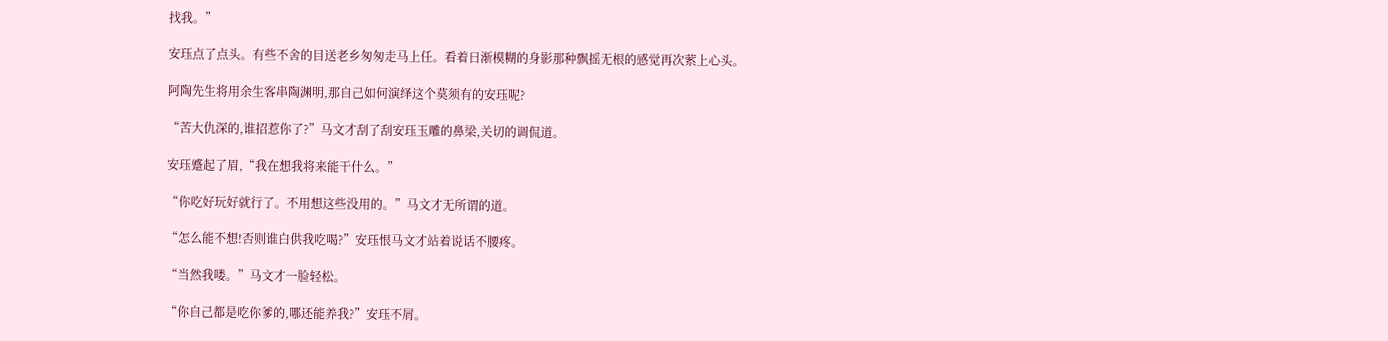找我。”

安珏点了点头。有些不舍的目送老乡匆匆走马上任。看着日渐模糊的身影那种飘摇无根的感觉再次萦上心头。

阿陶先生将用余生客串陶渊明,那自己如何演绎这个莫须有的安珏呢?

“苦大仇深的,谁招惹你了?”马文才刮了刮安珏玉雕的鼻梁,关切的调侃道。

安珏蹙起了眉,“我在想我将来能干什么。”

“你吃好玩好就行了。不用想这些没用的。”马文才无所谓的道。

“怎么能不想!否则谁白供我吃喝?”安珏恨马文才站着说话不腰疼。

“当然我喽。”马文才一脸轻松。

“你自己都是吃你爹的,哪还能养我?”安珏不屑。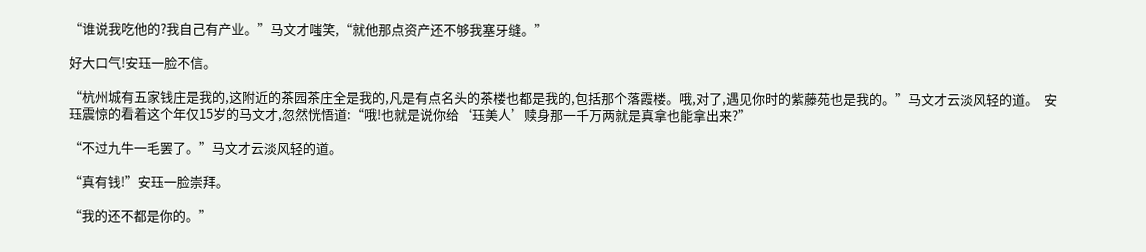“谁说我吃他的?我自己有产业。”马文才嗤笑,“就他那点资产还不够我塞牙缝。”

好大口气!安珏一脸不信。

“杭州城有五家钱庄是我的,这附近的茶园茶庄全是我的,凡是有点名头的茶楼也都是我的,包括那个落霞楼。哦,对了,遇见你时的紫藤苑也是我的。”马文才云淡风轻的道。  安珏震惊的看着这个年仅15岁的马文才,忽然恍悟道:“哦!也就是说你给‘珏美人’赎身那一千万两就是真拿也能拿出来?”

“不过九牛一毛罢了。”马文才云淡风轻的道。

“真有钱!”安珏一脸崇拜。

“我的还不都是你的。”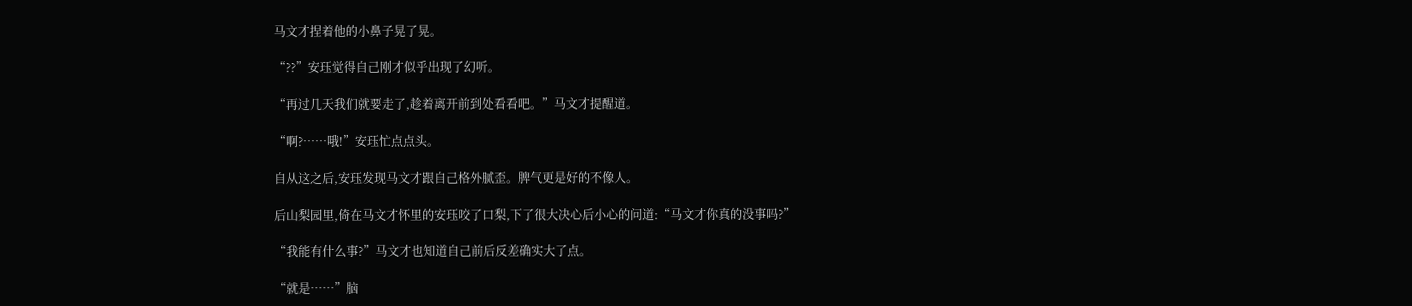马文才捏着他的小鼻子晃了晃。

“??”安珏觉得自己刚才似乎出现了幻听。

“再过几天我们就要走了,趁着离开前到处看看吧。”马文才提醒道。

“啊?……哦!”安珏忙点点头。

自从这之后,安珏发现马文才跟自己格外腻歪。脾气更是好的不像人。

后山梨园里,倚在马文才怀里的安珏咬了口梨,下了很大决心后小心的问道:“马文才你真的没事吗?”

“我能有什么事?”马文才也知道自己前后反差确实大了点。

“就是……”脑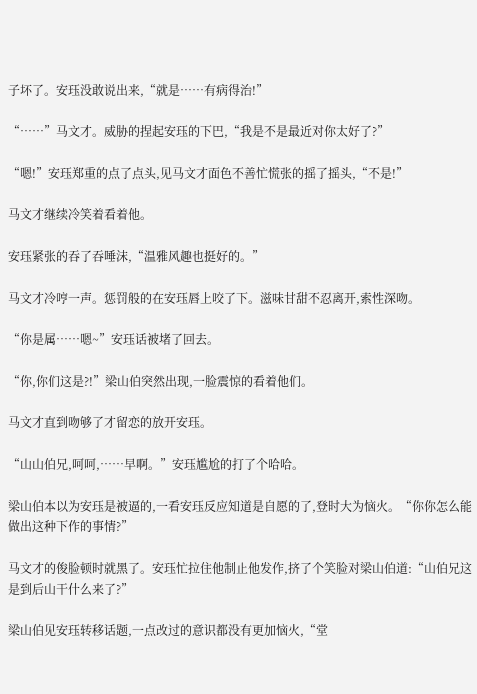子坏了。安珏没敢说出来,“就是……有病得治!”

“……”马文才。威胁的捏起安珏的下巴,“我是不是最近对你太好了?”

“嗯!”安珏郑重的点了点头,见马文才面色不善忙慌张的摇了摇头,“不是!”

马文才继续冷笑着看着他。

安珏紧张的吞了吞唾沫,“温雅风趣也挺好的。”

马文才冷哼一声。惩罚般的在安珏唇上咬了下。滋味甘甜不忍离开,索性深吻。

“你是属……嗯~”安珏话被堵了回去。

“你,你们这是?!”梁山伯突然出现,一脸震惊的看着他们。

马文才直到吻够了才留恋的放开安珏。

“山山伯兄,呵呵,……早啊。”安珏尴尬的打了个哈哈。

梁山伯本以为安珏是被逼的,一看安珏反应知道是自愿的了,登时大为恼火。“你你怎么能做出这种下作的事情?”

马文才的俊脸顿时就黑了。安珏忙拉住他制止他发作,挤了个笑脸对梁山伯道:“山伯兄这是到后山干什么来了?”

梁山伯见安珏转移话题,一点改过的意识都没有更加恼火,“堂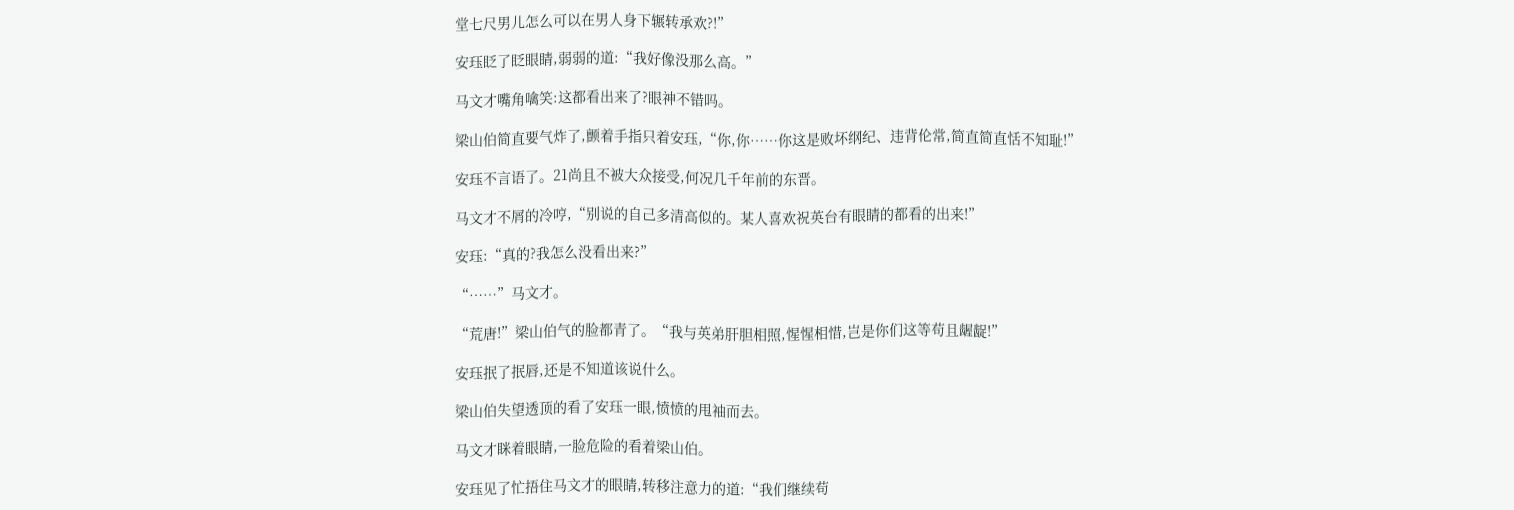堂七尺男儿怎么可以在男人身下辗转承欢?!”

安珏眨了眨眼睛,弱弱的道:“我好像没那么高。”

马文才嘴角噙笑:这都看出来了?眼神不错吗。

梁山伯简直要气炸了,颤着手指只着安珏,“你,你……你这是败坏纲纪、违背伦常,简直简直恬不知耻!”

安珏不言语了。21尚且不被大众接受,何况几千年前的东晋。

马文才不屑的冷哼,“别说的自己多清高似的。某人喜欢祝英台有眼睛的都看的出来!”

安珏:“真的?我怎么没看出来?”

“……”马文才。

“荒唐!”梁山伯气的脸都青了。“我与英弟肝胆相照,惺惺相惜,岂是你们这等苟且龌龊!”

安珏抿了抿唇,还是不知道该说什么。

梁山伯失望透顶的看了安珏一眼,愤愤的甩袖而去。

马文才眯着眼睛,一脸危险的看着梁山伯。

安珏见了忙捂住马文才的眼睛,转移注意力的道:“我们继续苟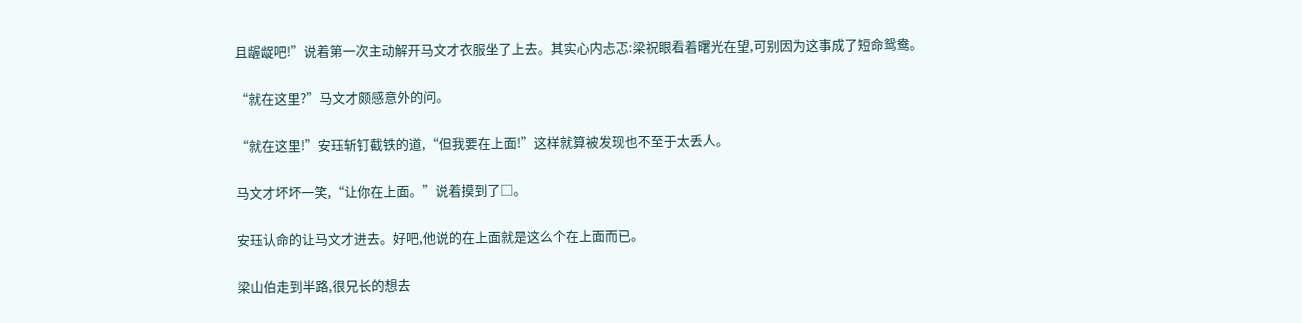且龌龊吧!”说着第一次主动解开马文才衣服坐了上去。其实心内忐忑:梁祝眼看着曙光在望,可别因为这事成了短命鸳鸯。

“就在这里?”马文才颇感意外的问。

“就在这里!”安珏斩钉截铁的道,“但我要在上面!”这样就算被发现也不至于太丢人。

马文才坏坏一笑,“让你在上面。”说着摸到了□。

安珏认命的让马文才进去。好吧,他说的在上面就是这么个在上面而已。

梁山伯走到半路,很兄长的想去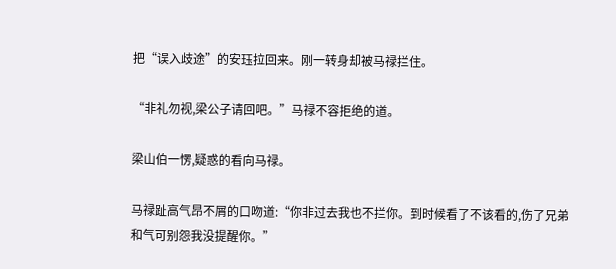把“误入歧途”的安珏拉回来。刚一转身却被马禄拦住。

“非礼勿视,梁公子请回吧。”马禄不容拒绝的道。

梁山伯一愣,疑惑的看向马禄。

马禄趾高气昂不屑的口吻道:“你非过去我也不拦你。到时候看了不该看的,伤了兄弟和气可别怨我没提醒你。”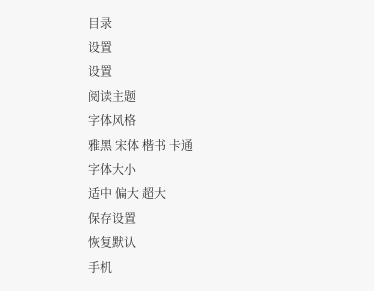目录
设置
设置
阅读主题
字体风格
雅黑 宋体 楷书 卡通
字体大小
适中 偏大 超大
保存设置
恢复默认
手机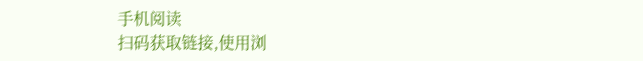手机阅读
扫码获取链接,使用浏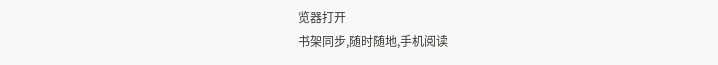览器打开
书架同步,随时随地,手机阅读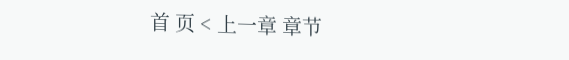首 页 < 上一章 章节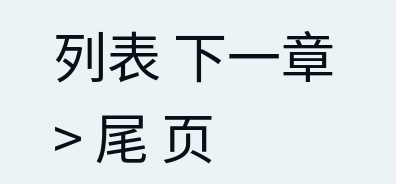列表 下一章 > 尾 页